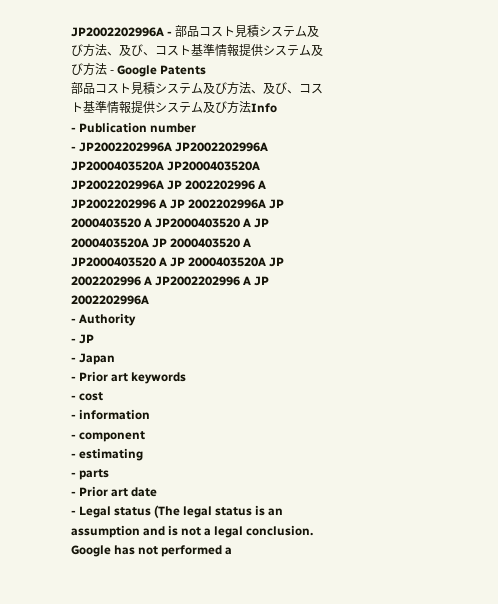JP2002202996A - 部品コスト見積システム及び方法、及び、コスト基準情報提供システム及び方法 - Google Patents
部品コスト見積システム及び方法、及び、コスト基準情報提供システム及び方法Info
- Publication number
- JP2002202996A JP2002202996A JP2000403520A JP2000403520A JP2002202996A JP 2002202996 A JP2002202996 A JP 2002202996A JP 2000403520 A JP2000403520 A JP 2000403520A JP 2000403520 A JP2000403520 A JP 2000403520A JP 2002202996 A JP2002202996 A JP 2002202996A
- Authority
- JP
- Japan
- Prior art keywords
- cost
- information
- component
- estimating
- parts
- Prior art date
- Legal status (The legal status is an assumption and is not a legal conclusion. Google has not performed a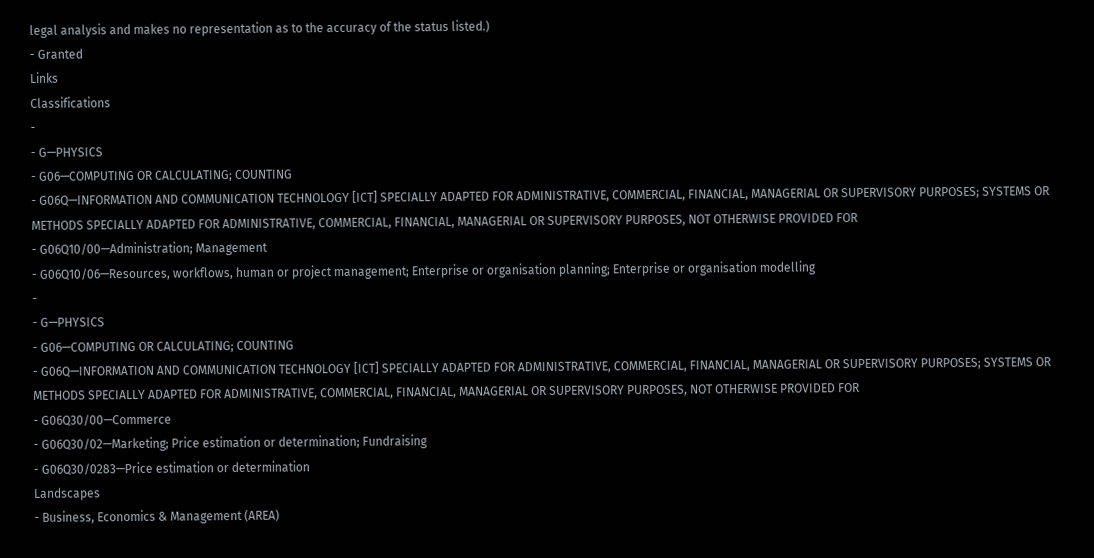legal analysis and makes no representation as to the accuracy of the status listed.)
- Granted
Links
Classifications
-
- G—PHYSICS
- G06—COMPUTING OR CALCULATING; COUNTING
- G06Q—INFORMATION AND COMMUNICATION TECHNOLOGY [ICT] SPECIALLY ADAPTED FOR ADMINISTRATIVE, COMMERCIAL, FINANCIAL, MANAGERIAL OR SUPERVISORY PURPOSES; SYSTEMS OR METHODS SPECIALLY ADAPTED FOR ADMINISTRATIVE, COMMERCIAL, FINANCIAL, MANAGERIAL OR SUPERVISORY PURPOSES, NOT OTHERWISE PROVIDED FOR
- G06Q10/00—Administration; Management
- G06Q10/06—Resources, workflows, human or project management; Enterprise or organisation planning; Enterprise or organisation modelling
-
- G—PHYSICS
- G06—COMPUTING OR CALCULATING; COUNTING
- G06Q—INFORMATION AND COMMUNICATION TECHNOLOGY [ICT] SPECIALLY ADAPTED FOR ADMINISTRATIVE, COMMERCIAL, FINANCIAL, MANAGERIAL OR SUPERVISORY PURPOSES; SYSTEMS OR METHODS SPECIALLY ADAPTED FOR ADMINISTRATIVE, COMMERCIAL, FINANCIAL, MANAGERIAL OR SUPERVISORY PURPOSES, NOT OTHERWISE PROVIDED FOR
- G06Q30/00—Commerce
- G06Q30/02—Marketing; Price estimation or determination; Fundraising
- G06Q30/0283—Price estimation or determination
Landscapes
- Business, Economics & Management (AREA)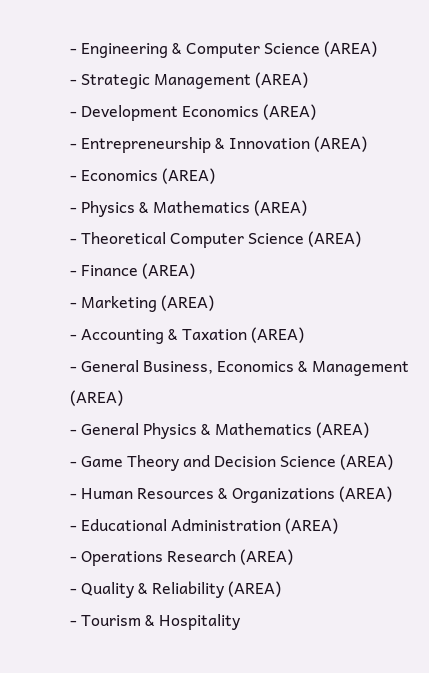- Engineering & Computer Science (AREA)
- Strategic Management (AREA)
- Development Economics (AREA)
- Entrepreneurship & Innovation (AREA)
- Economics (AREA)
- Physics & Mathematics (AREA)
- Theoretical Computer Science (AREA)
- Finance (AREA)
- Marketing (AREA)
- Accounting & Taxation (AREA)
- General Business, Economics & Management (AREA)
- General Physics & Mathematics (AREA)
- Game Theory and Decision Science (AREA)
- Human Resources & Organizations (AREA)
- Educational Administration (AREA)
- Operations Research (AREA)
- Quality & Reliability (AREA)
- Tourism & Hospitality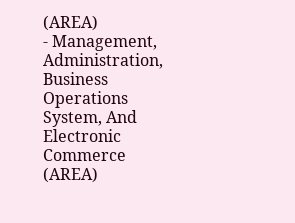(AREA)
- Management, Administration, Business Operations System, And Electronic Commerce (AREA)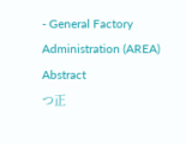- General Factory Administration (AREA)
Abstract
つ正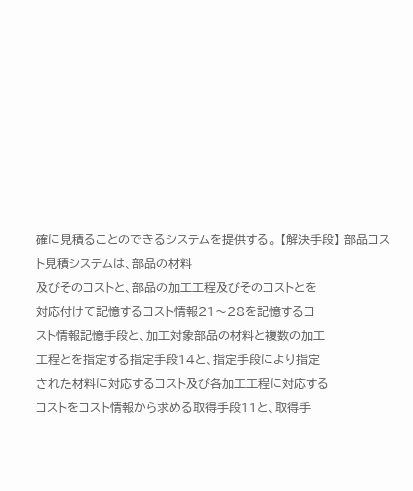確に見積ることのできるシステムを提供する。 【解決手段】 部品コスト見積システムは、部品の材料
及びそのコストと、部品の加工工程及びそのコストとを
対応付けて記憶するコスト情報21〜28を記憶するコ
スト情報記憶手段と、加工対象部品の材料と複数の加工
工程とを指定する指定手段14と、指定手段により指定
された材料に対応するコスト及び各加工工程に対応する
コストをコスト情報から求める取得手段11と、取得手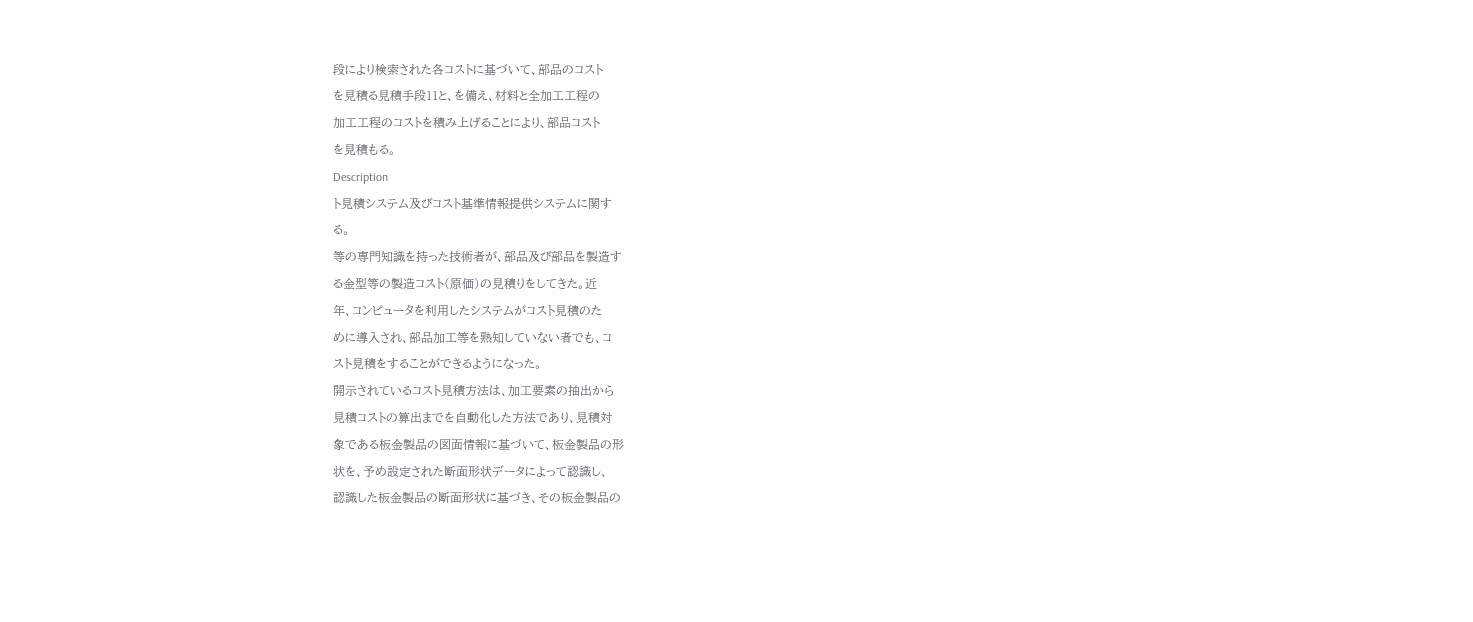段により検索された各コストに基づいて、部品のコスト
を見積る見積手段11と、を備え、材料と全加工工程の
加工工程のコストを積み上げることにより、部品コスト
を見積もる。
Description
ト見積システム及びコスト基準情報提供システムに関す
る。
等の専門知識を持った技術者が、部品及び部品を製造す
る金型等の製造コスト(原価)の見積りをしてきた。近
年、コンピュータを利用したシステムがコスト見積のた
めに導入され、部品加工等を熟知していない者でも、コ
スト見積をすることができるようになった。
開示されているコスト見積方法は、加工要素の抽出から
見積コストの算出までを自動化した方法であり、見積対
象である板金製品の図面情報に基づいて、板金製品の形
状を、予め設定された断面形状データによって認識し、
認識した板金製品の断面形状に基づき、その板金製品の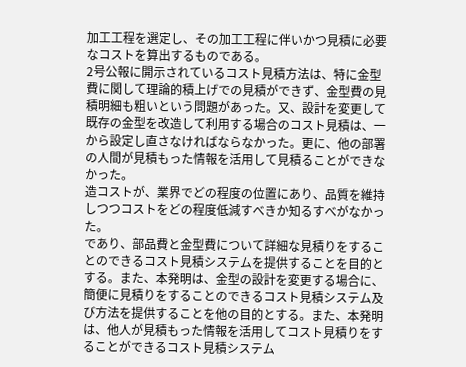加工工程を選定し、その加工工程に伴いかつ見積に必要
なコストを算出するものである。
2号公報に開示されているコスト見積方法は、特に金型
費に関して理論的積上げでの見積ができず、金型費の見
積明細も粗いという問題があった。又、設計を変更して
既存の金型を改造して利用する場合のコスト見積は、一
から設定し直さなければならなかった。更に、他の部署
の人間が見積もった情報を活用して見積ることができな
かった。
造コストが、業界でどの程度の位置にあり、品質を維持
しつつコストをどの程度低減すべきか知るすべがなかっ
た。
であり、部品費と金型費について詳細な見積りをするこ
とのできるコスト見積システムを提供することを目的と
する。また、本発明は、金型の設計を変更する場合に、
簡便に見積りをすることのできるコスト見積システム及
び方法を提供することを他の目的とする。また、本発明
は、他人が見積もった情報を活用してコスト見積りをす
ることができるコスト見積システム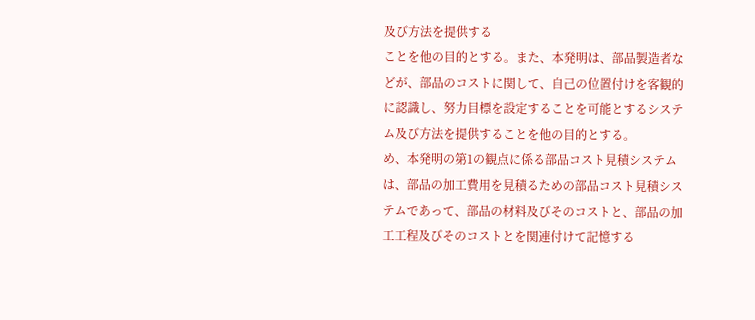及び方法を提供する
ことを他の目的とする。また、本発明は、部品製造者な
どが、部品のコストに関して、自己の位置付けを客観的
に認識し、努力目標を設定することを可能とするシステ
ム及び方法を提供することを他の目的とする。
め、本発明の第1の観点に係る部品コスト見積システム
は、部品の加工費用を見積るための部品コスト見積シス
テムであって、部品の材料及びそのコストと、部品の加
工工程及びそのコストとを関連付けて記憶する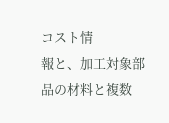コスト情
報と、加工対象部品の材料と複数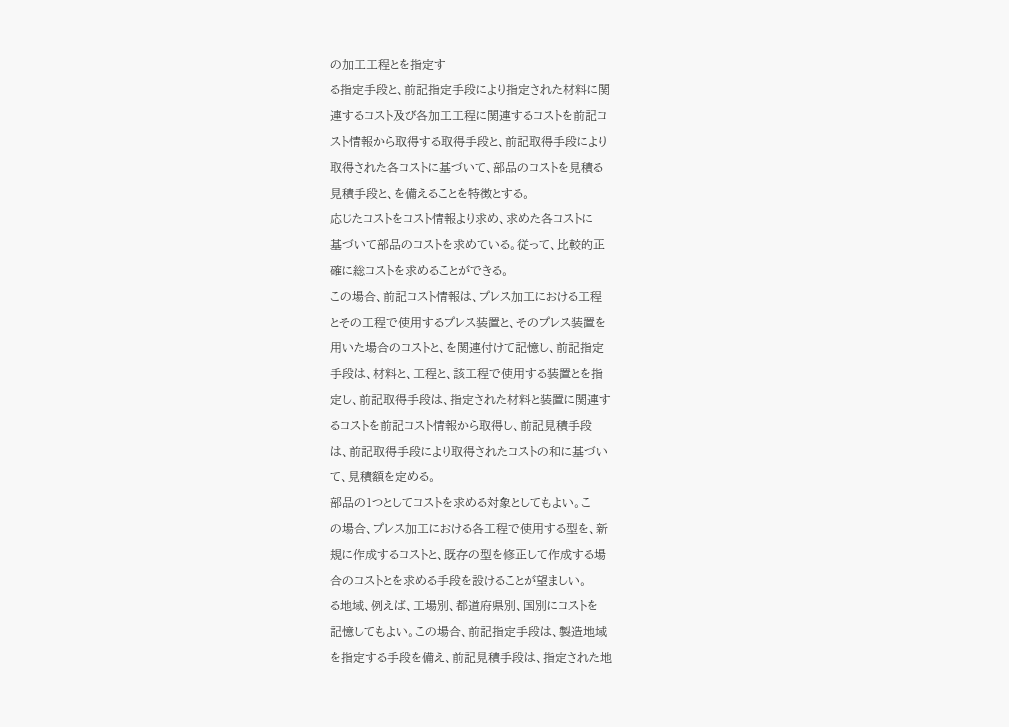の加工工程とを指定す
る指定手段と、前記指定手段により指定された材料に関
連するコスト及び各加工工程に関連するコストを前記コ
スト情報から取得する取得手段と、前記取得手段により
取得された各コストに基づいて、部品のコストを見積る
見積手段と、を備えることを特徴とする。
応じたコストをコスト情報より求め、求めた各コストに
基づいて部品のコストを求めている。従って、比較的正
確に総コストを求めることができる。
この場合、前記コスト情報は、プレス加工における工程
とその工程で使用するプレス装置と、そのプレス装置を
用いた場合のコストと、を関連付けて記憶し、前記指定
手段は、材料と、工程と、該工程で使用する装置とを指
定し、前記取得手段は、指定された材料と装置に関連す
るコストを前記コスト情報から取得し、前記見積手段
は、前記取得手段により取得されたコストの和に基づい
て、見積額を定める。
部品の1つとしてコストを求める対象としてもよい。こ
の場合、プレス加工における各工程で使用する型を、新
規に作成するコストと、既存の型を修正して作成する場
合のコストとを求める手段を設けることが望ましい。
る地域、例えば、工場別、都道府県別、国別にコストを
記憶してもよい。この場合、前記指定手段は、製造地域
を指定する手段を備え、前記見積手段は、指定された地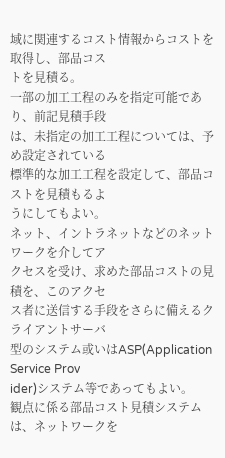域に関連するコスト情報からコストを取得し、部品コス
トを見積る。
一部の加工工程のみを指定可能であり、前記見積手段
は、未指定の加工工程については、予め設定されている
標準的な加工工程を設定して、部品コストを見積もるよ
うにしてもよい。
ネット、イントラネットなどのネットワークを介してア
クセスを受け、求めた部品コストの見積を、このアクセ
ス者に送信する手段をさらに備えるクライアントサーバ
型のシステム或いはASP(Application Service Prov
ider)システム等であってもよい。
観点に係る部品コスト見積システムは、ネットワークを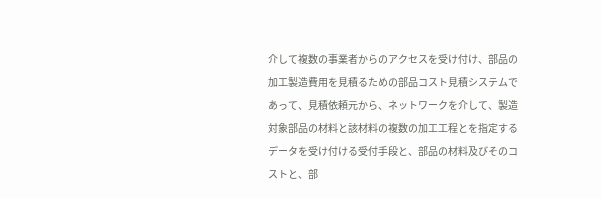介して複数の事業者からのアクセスを受け付け、部品の
加工製造費用を見積るための部品コスト見積システムで
あって、見積依頼元から、ネットワークを介して、製造
対象部品の材料と該材料の複数の加工工程とを指定する
データを受け付ける受付手段と、部品の材料及びそのコ
ストと、部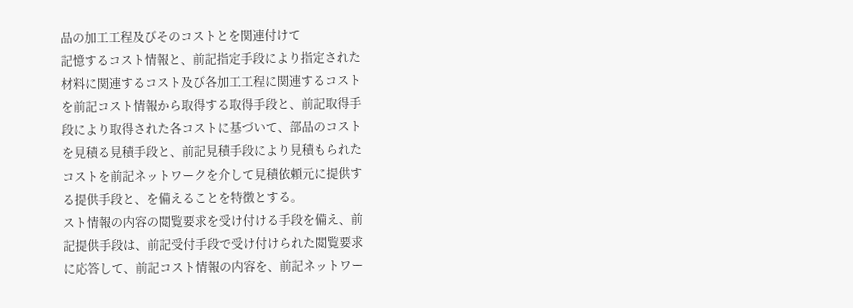品の加工工程及びそのコストとを関連付けて
記憶するコスト情報と、前記指定手段により指定された
材料に関連するコスト及び各加工工程に関連するコスト
を前記コスト情報から取得する取得手段と、前記取得手
段により取得された各コストに基づいて、部品のコスト
を見積る見積手段と、前記見積手段により見積もられた
コストを前記ネットワークを介して見積依頼元に提供す
る提供手段と、を備えることを特徴とする。
スト情報の内容の閲覧要求を受け付ける手段を備え、前
記提供手段は、前記受付手段で受け付けられた閲覧要求
に応答して、前記コスト情報の内容を、前記ネットワー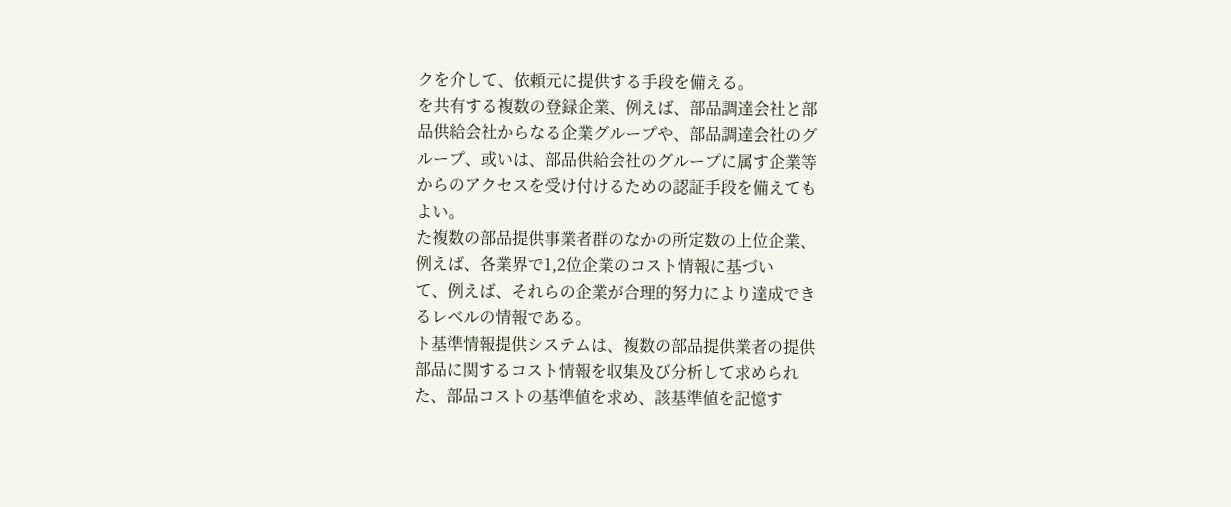クを介して、依頼元に提供する手段を備える。
を共有する複数の登録企業、例えば、部品調達会社と部
品供給会社からなる企業グループや、部品調達会社のグ
ループ、或いは、部品供給会社のグループに属す企業等
からのアクセスを受け付けるための認証手段を備えても
よい。
た複数の部品提供事業者群のなかの所定数の上位企業、
例えば、各業界で1,2位企業のコスト情報に基づい
て、例えば、それらの企業が合理的努力により達成でき
るレベルの情報である。
ト基準情報提供システムは、複数の部品提供業者の提供
部品に関するコスト情報を収集及び分析して求められ
た、部品コストの基準値を求め、該基準値を記憶す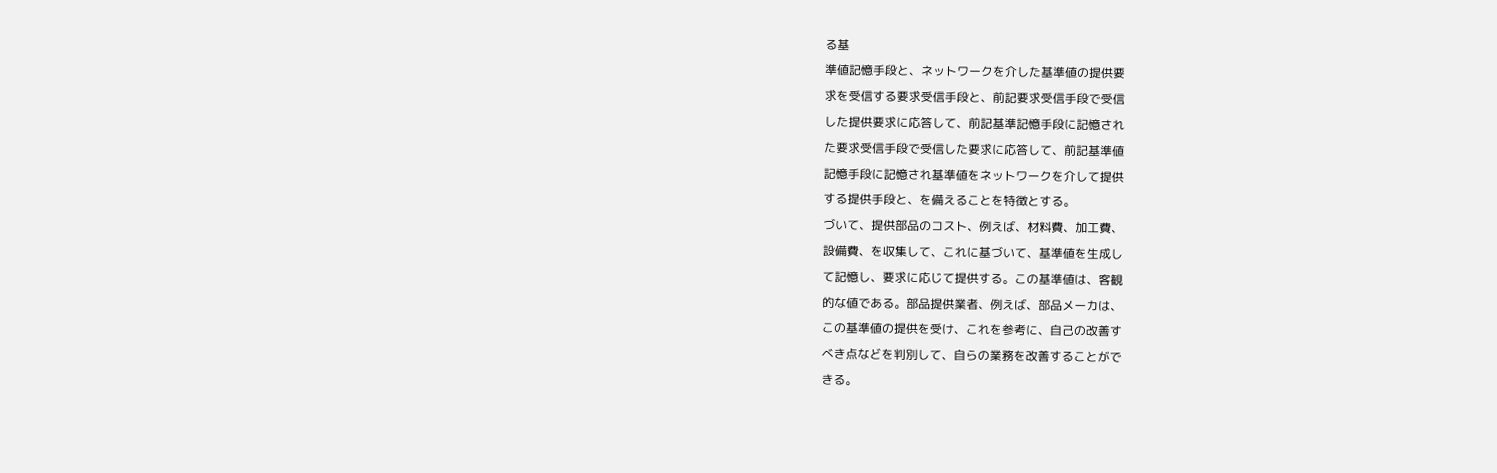る基
準値記憶手段と、ネットワークを介した基準値の提供要
求を受信する要求受信手段と、前記要求受信手段で受信
した提供要求に応答して、前記基準記憶手段に記憶され
た要求受信手段で受信した要求に応答して、前記基準値
記憶手段に記憶され基準値をネットワークを介して提供
する提供手段と、を備えることを特徴とする。
づいて、提供部品のコスト、例えば、材料費、加工費、
設備費、を収集して、これに基づいて、基準値を生成し
て記憶し、要求に応じて提供する。この基準値は、客観
的な値である。部品提供業者、例えば、部品メーカは、
この基準値の提供を受け、これを参考に、自己の改善す
べき点などを判別して、自らの業務を改善することがで
きる。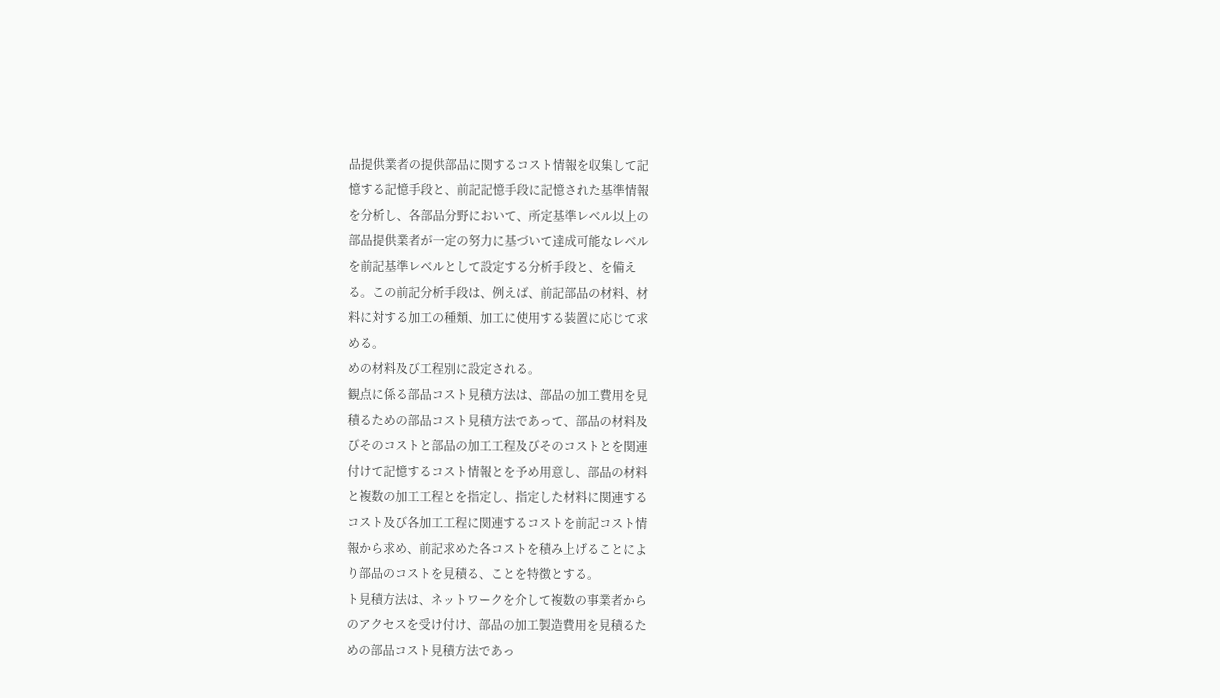品提供業者の提供部品に関するコスト情報を収集して記
憶する記憶手段と、前記記憶手段に記憶された基準情報
を分析し、各部品分野において、所定基準レベル以上の
部品提供業者が一定の努力に基づいて達成可能なレベル
を前記基準レベルとして設定する分析手段と、を備え
る。この前記分析手段は、例えば、前記部品の材料、材
料に対する加工の種類、加工に使用する装置に応じて求
める。
めの材料及び工程別に設定される。
観点に係る部品コスト見積方法は、部品の加工費用を見
積るための部品コスト見積方法であって、部品の材料及
びそのコストと部品の加工工程及びそのコストとを関連
付けて記憶するコスト情報とを予め用意し、部品の材料
と複数の加工工程とを指定し、指定した材料に関連する
コスト及び各加工工程に関連するコストを前記コスト情
報から求め、前記求めた各コストを積み上げることによ
り部品のコストを見積る、ことを特徴とする。
ト見積方法は、ネットワークを介して複数の事業者から
のアクセスを受け付け、部品の加工製造費用を見積るた
めの部品コスト見積方法であっ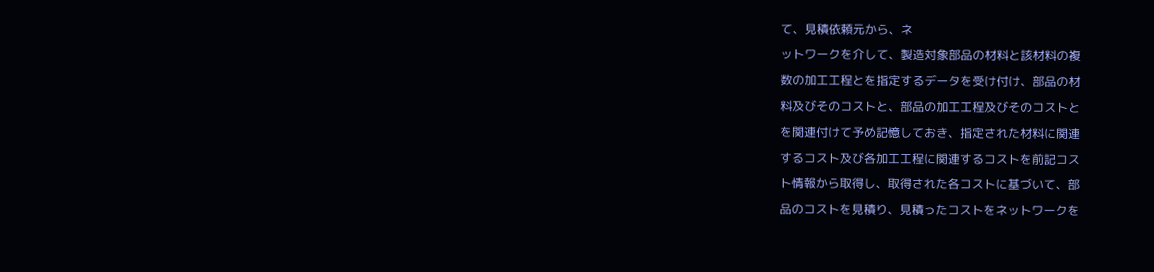て、見積依頼元から、ネ
ットワークを介して、製造対象部品の材料と該材料の複
数の加工工程とを指定するデータを受け付け、部品の材
料及びそのコストと、部品の加工工程及びそのコストと
を関連付けて予め記憶しておき、指定された材料に関連
するコスト及び各加工工程に関連するコストを前記コス
ト情報から取得し、取得された各コストに基づいて、部
品のコストを見積り、見積ったコストをネットワークを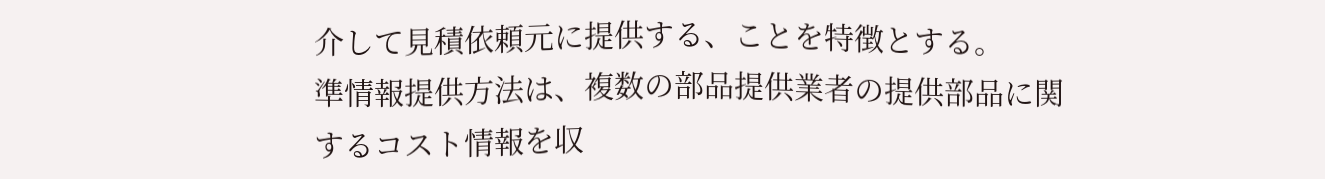介して見積依頼元に提供する、ことを特徴とする。
準情報提供方法は、複数の部品提供業者の提供部品に関
するコスト情報を収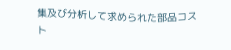集及び分析して求められた部品コス
ト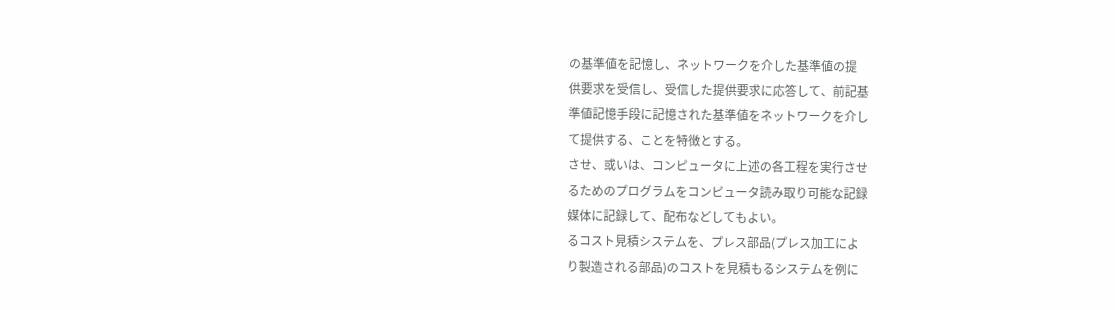の基準値を記憶し、ネットワークを介した基準値の提
供要求を受信し、受信した提供要求に応答して、前記基
準値記憶手段に記憶された基準値をネットワークを介し
て提供する、ことを特徴とする。
させ、或いは、コンピュータに上述の各工程を実行させ
るためのプログラムをコンピュータ読み取り可能な記録
媒体に記録して、配布などしてもよい。
るコスト見積システムを、プレス部品(プレス加工によ
り製造される部品)のコストを見積もるシステムを例に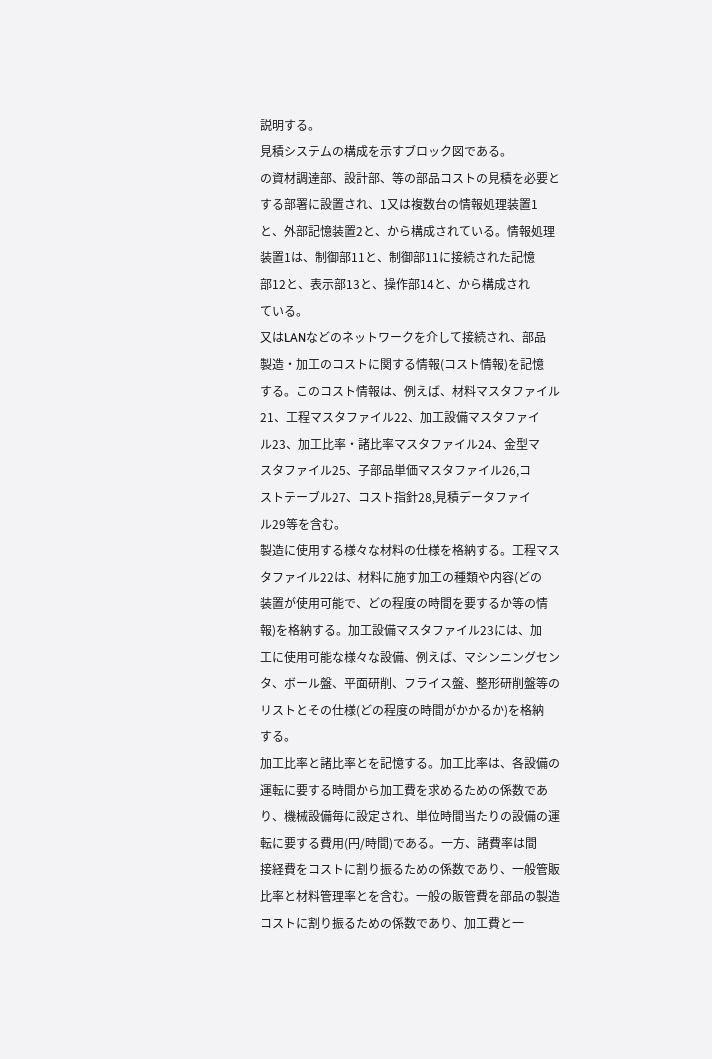説明する。
見積システムの構成を示すブロック図である。
の資材調達部、設計部、等の部品コストの見積を必要と
する部署に設置され、1又は複数台の情報処理装置1
と、外部記憶装置2と、から構成されている。情報処理
装置1は、制御部11と、制御部11に接続された記憶
部12と、表示部13と、操作部14と、から構成され
ている。
又はLANなどのネットワークを介して接続され、部品
製造・加工のコストに関する情報(コスト情報)を記憶
する。このコスト情報は、例えば、材料マスタファイル
21、工程マスタファイル22、加工設備マスタファイ
ル23、加工比率・諸比率マスタファイル24、金型マ
スタファイル25、子部品単価マスタファイル26,コ
ストテーブル27、コスト指針28,見積データファイ
ル29等を含む。
製造に使用する様々な材料の仕様を格納する。工程マス
タファイル22は、材料に施す加工の種類や内容(どの
装置が使用可能で、どの程度の時間を要するか等の情
報)を格納する。加工設備マスタファイル23には、加
工に使用可能な様々な設備、例えば、マシンニングセン
タ、ボール盤、平面研削、フライス盤、整形研削盤等の
リストとその仕様(どの程度の時間がかかるか)を格納
する。
加工比率と諸比率とを記憶する。加工比率は、各設備の
運転に要する時間から加工費を求めるための係数であ
り、機械設備毎に設定され、単位時間当たりの設備の運
転に要する費用(円/時間)である。一方、諸費率は間
接経費をコストに割り振るための係数であり、一般管販
比率と材料管理率とを含む。一般の販管費を部品の製造
コストに割り振るための係数であり、加工費と一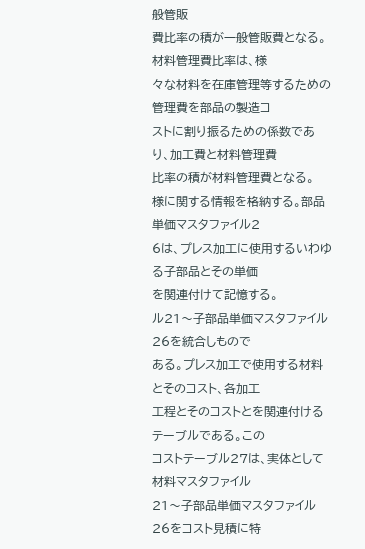般管販
費比率の積が一般管販費となる。材料管理費比率は、様
々な材料を在庫管理等するための管理費を部品の製造コ
ストに割り振るための係数であり、加工費と材料管理費
比率の積が材料管理費となる。
様に関する情報を格納する。部品単価マスタファイル2
6は、プレス加工に使用するいわゆる子部品とその単価
を関連付けて記憶する。
ル21〜子部品単価マスタファイル26を統合しもので
ある。プレス加工で使用する材料とそのコスト、各加工
工程とそのコストとを関連付けるテーブルである。この
コストテーブル27は、実体として材料マスタファイル
21〜子部品単価マスタファイル26をコスト見積に特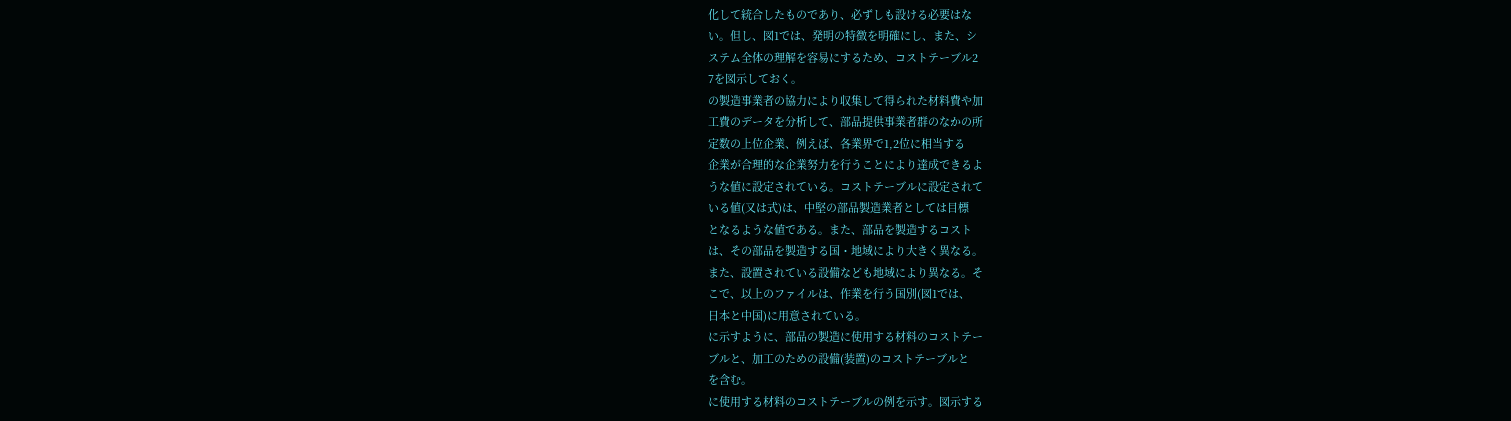化して統合したものであり、必ずしも設ける必要はな
い。但し、図1では、発明の特徴を明確にし、また、シ
ステム全体の理解を容易にするため、コストテーブル2
7を図示しておく。
の製造事業者の協力により収集して得られた材料費や加
工費のデータを分析して、部品提供事業者群のなかの所
定数の上位企業、例えば、各業界で1,2位に相当する
企業が合理的な企業努力を行うことにより達成できるよ
うな値に設定されている。コストテーブルに設定されて
いる値(又は式)は、中堅の部品製造業者としては目標
となるような値である。また、部品を製造するコスト
は、その部品を製造する国・地域により大きく異なる。
また、設置されている設備なども地域により異なる。そ
こで、以上のファイルは、作業を行う国別(図1では、
日本と中国)に用意されている。
に示すように、部品の製造に使用する材料のコストテー
ブルと、加工のための設備(装置)のコストテーブルと
を含む。
に使用する材料のコストテーブルの例を示す。図示する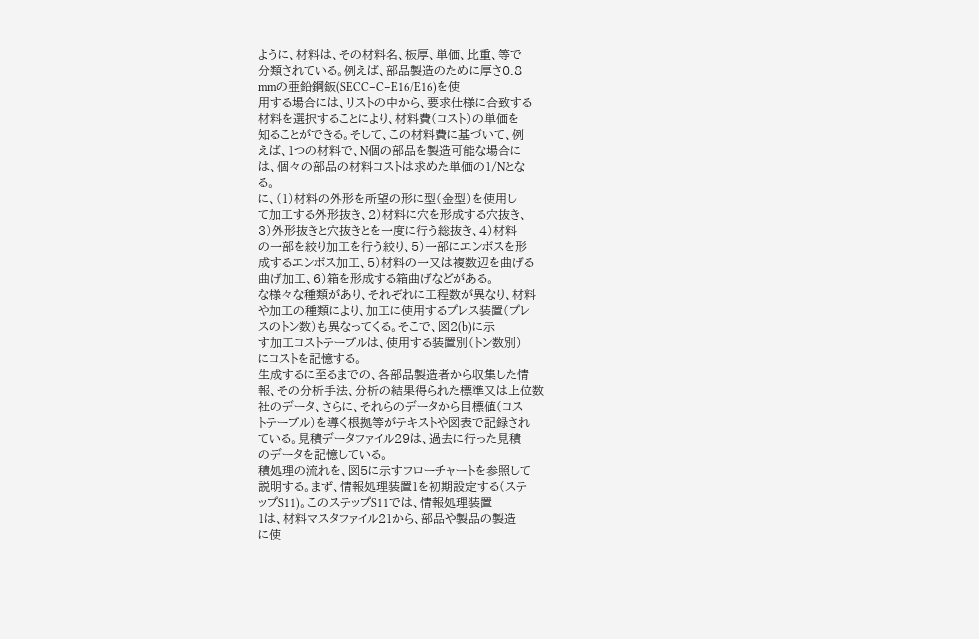ように、材料は、その材料名、板厚、単価、比重、等で
分類されている。例えば、部品製造のために厚さ0.8
mmの亜鉛鋼鈑(SECC−C−E16/E16)を使
用する場合には、リストの中から、要求仕様に合致する
材料を選択することにより、材料費(コスト)の単価を
知ることができる。そして、この材料費に基づいて、例
えば、1つの材料で、N個の部品を製造可能な場合に
は、個々の部品の材料コストは求めた単価の1/Nとな
る。
に、(1)材料の外形を所望の形に型(金型)を使用し
て加工する外形抜き、2)材料に穴を形成する穴抜き、
3)外形抜きと穴抜きとを一度に行う総抜き、4)材料
の一部を絞り加工を行う絞り、5)一部にエンボスを形
成するエンボス加工、5)材料の一又は複数辺を曲げる
曲げ加工、6)箱を形成する箱曲げなどがある。
な様々な種類があり、それぞれに工程数が異なり、材料
や加工の種類により、加工に使用するプレス装置(プレ
スのトン数)も異なってくる。そこで、図2(b)に示
す加工コストテーブルは、使用する装置別(トン数別)
にコストを記憶する。
生成するに至るまでの、各部品製造者から収集した情
報、その分析手法、分析の結果得られた標準又は上位数
社のデータ、さらに、それらのデータから目標値(コス
トテーブル)を導く根拠等がテキストや図表で記録され
ている。見積データファイル29は、過去に行った見積
のデータを記憶している。
積処理の流れを、図5に示すフローチャートを参照して
説明する。まず、情報処理装置1を初期設定する(ステ
ップS11)。このステップS11では、情報処理装置
1は、材料マスタファイル21から、部品や製品の製造
に使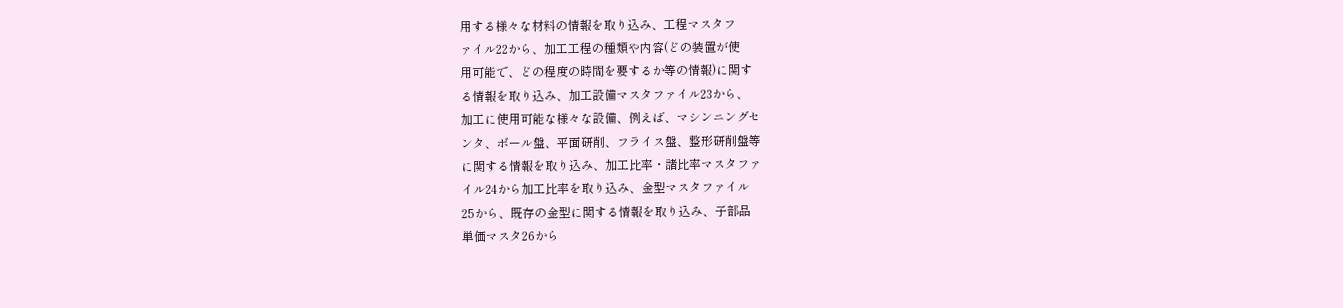用する様々な材料の情報を取り込み、工程マスタフ
ァイル22から、加工工程の種類や内容(どの装置が使
用可能で、どの程度の時間を要するか等の情報)に関す
る情報を取り込み、加工設備マスタファイル23から、
加工に使用可能な様々な設備、例えば、マシンニングセ
ンタ、ボール盤、平面研削、フライス盤、整形研削盤等
に関する情報を取り込み、加工比率・諸比率マスタファ
イル24から加工比率を取り込み、金型マスタファイル
25から、既存の金型に関する情報を取り込み、子部品
単価マスタ26から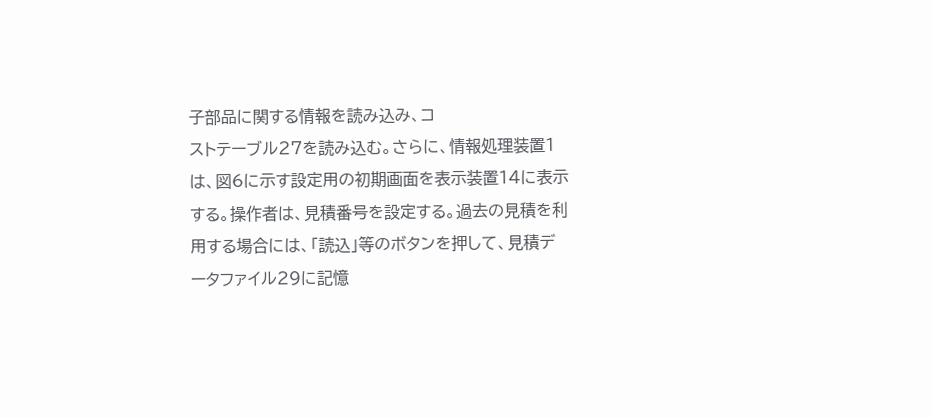子部品に関する情報を読み込み、コ
ストテーブル27を読み込む。さらに、情報処理装置1
は、図6に示す設定用の初期画面を表示装置14に表示
する。操作者は、見積番号を設定する。過去の見積を利
用する場合には、「読込」等のボタンを押して、見積デ
ータファイル29に記憶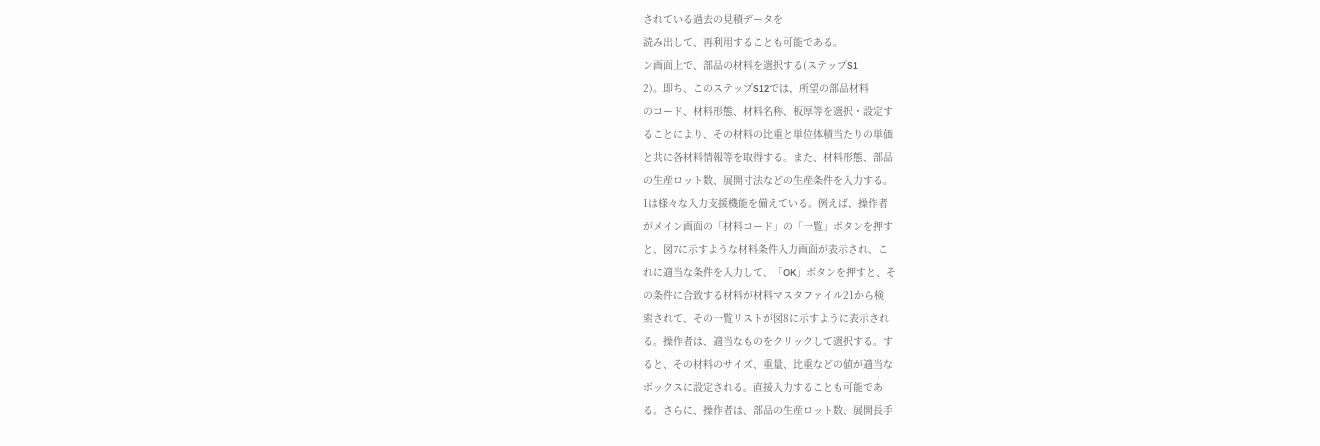されている過去の見積データを
読み出して、再利用することも可能である。
ン画面上で、部品の材料を選択する(ステップS1
2)。即ち、このステップS12では、所望の部品材料
のコード、材料形態、材料名称、板厚等を選択・設定す
ることにより、その材料の比重と単位体積当たりの単価
と共に各材料情報等を取得する。また、材料形態、部品
の生産ロット数、展開寸法などの生産条件を入力する。
1は様々な入力支援機能を備えている。例えば、操作者
がメイン画面の「材料コード」の「一覧」ボタンを押す
と、図7に示すような材料条件入力画面が表示され、こ
れに適当な条件を入力して、「OK」ボタンを押すと、そ
の条件に合致する材料が材料マスタファイル21から検
索されて、その一覧リストが図8に示すように表示され
る。操作者は、適当なものをクリックして選択する。す
ると、その材料のサイズ、重量、比重などの値が適当な
ボックスに設定される。直接入力することも可能であ
る。さらに、操作者は、部品の生産ロット数、展開長手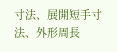寸法、展開短手寸法、外形周長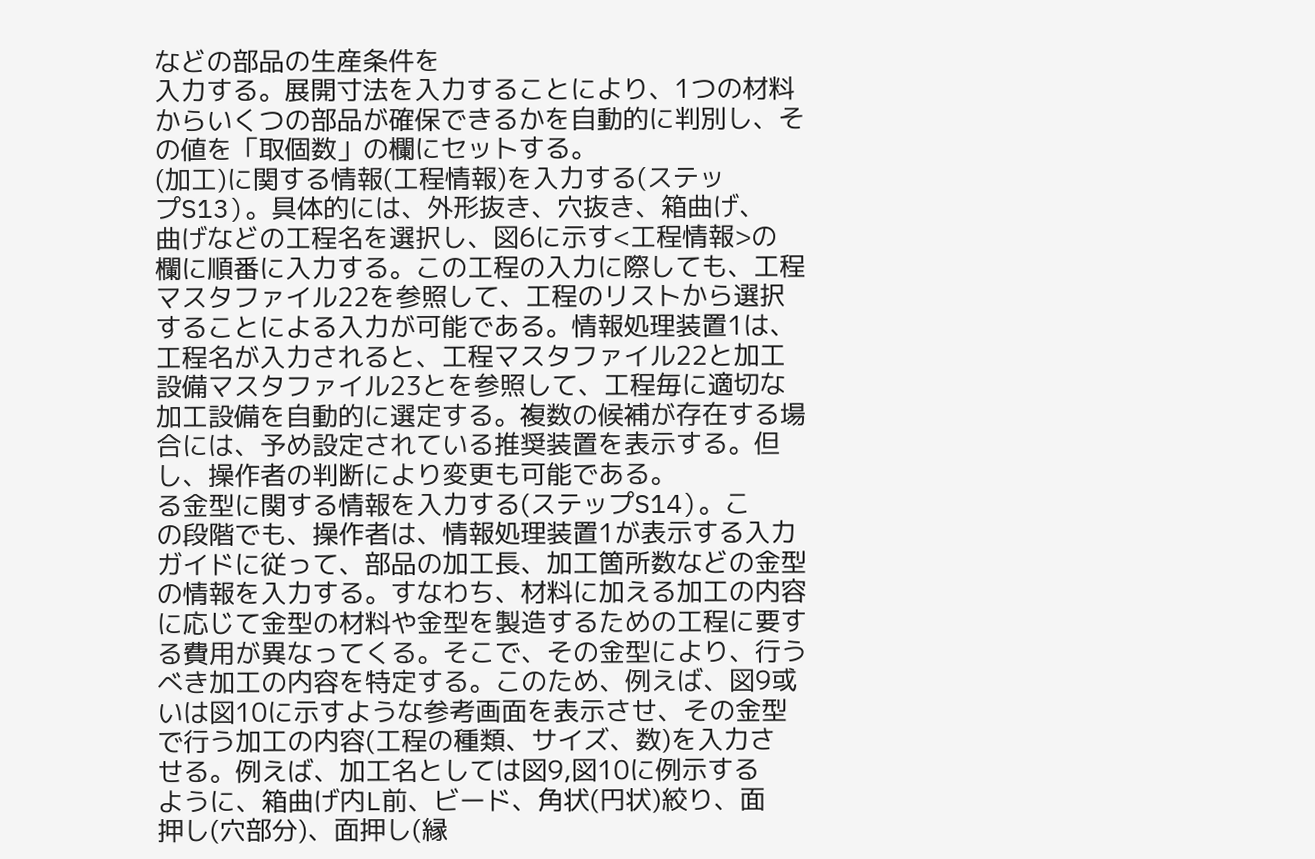などの部品の生産条件を
入力する。展開寸法を入力することにより、1つの材料
からいくつの部品が確保できるかを自動的に判別し、そ
の値を「取個数」の欄にセットする。
(加工)に関する情報(工程情報)を入力する(ステッ
プS13)。具体的には、外形抜き、穴抜き、箱曲げ、
曲げなどの工程名を選択し、図6に示す<工程情報>の
欄に順番に入力する。この工程の入力に際しても、工程
マスタファイル22を参照して、工程のリストから選択
することによる入力が可能である。情報処理装置1は、
工程名が入力されると、工程マスタファイル22と加工
設備マスタファイル23とを参照して、工程毎に適切な
加工設備を自動的に選定する。複数の候補が存在する場
合には、予め設定されている推奨装置を表示する。但
し、操作者の判断により変更も可能である。
る金型に関する情報を入力する(ステップS14)。こ
の段階でも、操作者は、情報処理装置1が表示する入力
ガイドに従って、部品の加工長、加工箇所数などの金型
の情報を入力する。すなわち、材料に加える加工の内容
に応じて金型の材料や金型を製造するための工程に要す
る費用が異なってくる。そこで、その金型により、行う
べき加工の内容を特定する。このため、例えば、図9或
いは図10に示すような参考画面を表示させ、その金型
で行う加工の内容(工程の種類、サイズ、数)を入力さ
せる。例えば、加工名としては図9,図10に例示する
ように、箱曲げ内L前、ビード、角状(円状)絞り、面
押し(穴部分)、面押し(縁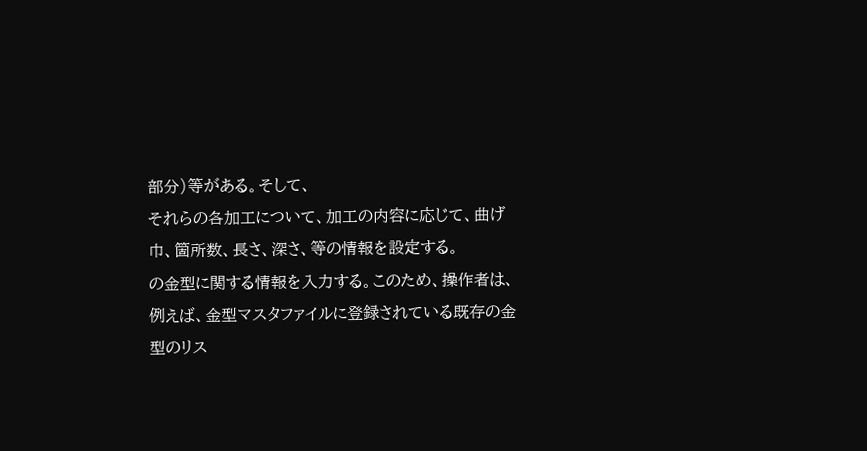部分)等がある。そして、
それらの各加工について、加工の内容に応じて、曲げ
巾、箇所数、長さ、深さ、等の情報を設定する。
の金型に関する情報を入力する。このため、操作者は、
例えば、金型マスタファイルに登録されている既存の金
型のリス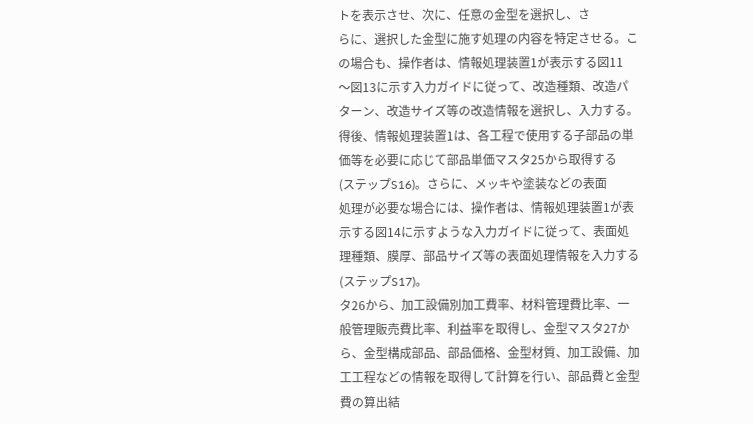トを表示させ、次に、任意の金型を選択し、さ
らに、選択した金型に施す処理の内容を特定させる。こ
の場合も、操作者は、情報処理装置1が表示する図11
〜図13に示す入力ガイドに従って、改造種類、改造パ
ターン、改造サイズ等の改造情報を選択し、入力する。
得後、情報処理装置1は、各工程で使用する子部品の単
価等を必要に応じて部品単価マスタ25から取得する
(ステップS16)。さらに、メッキや塗装などの表面
処理が必要な場合には、操作者は、情報処理装置1が表
示する図14に示すような入力ガイドに従って、表面処
理種類、膜厚、部品サイズ等の表面処理情報を入力する
(ステップS17)。
タ26から、加工設備別加工費率、材料管理費比率、一
般管理販売費比率、利益率を取得し、金型マスタ27か
ら、金型構成部品、部品価格、金型材質、加工設備、加
工工程などの情報を取得して計算を行い、部品費と金型
費の算出結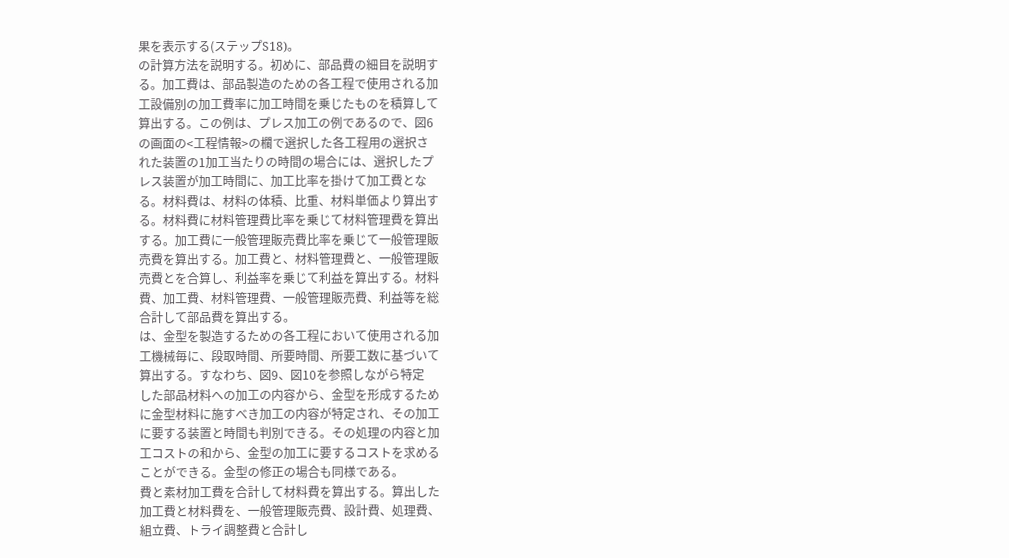果を表示する(ステップS18)。
の計算方法を説明する。初めに、部品費の細目を説明す
る。加工費は、部品製造のための各工程で使用される加
工設備別の加工費率に加工時間を乗じたものを積算して
算出する。この例は、プレス加工の例であるので、図6
の画面の<工程情報>の欄で選択した各工程用の選択さ
れた装置の1加工当たりの時間の場合には、選択したプ
レス装置が加工時間に、加工比率を掛けて加工費とな
る。材料費は、材料の体積、比重、材料単価より算出す
る。材料費に材料管理費比率を乗じて材料管理費を算出
する。加工費に一般管理販売費比率を乗じて一般管理販
売費を算出する。加工費と、材料管理費と、一般管理販
売費とを合算し、利益率を乗じて利益を算出する。材料
費、加工費、材料管理費、一般管理販売費、利益等を総
合計して部品費を算出する。
は、金型を製造するための各工程において使用される加
工機械毎に、段取時間、所要時間、所要工数に基づいて
算出する。すなわち、図9、図10を参照しながら特定
した部品材料への加工の内容から、金型を形成するため
に金型材料に施すべき加工の内容が特定され、その加工
に要する装置と時間も判別できる。その処理の内容と加
工コストの和から、金型の加工に要するコストを求める
ことができる。金型の修正の場合も同様である。
費と素材加工費を合計して材料費を算出する。算出した
加工費と材料費を、一般管理販売費、設計費、処理費、
組立費、トライ調整費と合計し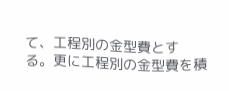て、工程別の金型費とす
る。更に工程別の金型費を積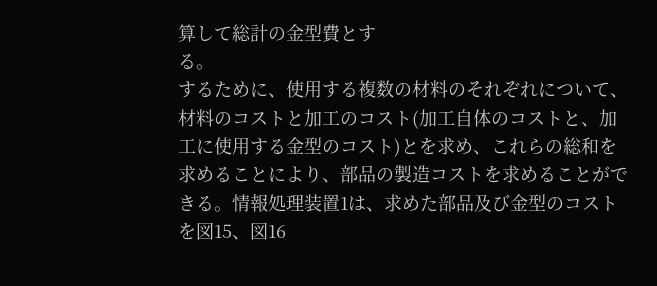算して総計の金型費とす
る。
するために、使用する複数の材料のそれぞれについて、
材料のコストと加工のコスト(加工自体のコストと、加
工に使用する金型のコスト)とを求め、これらの総和を
求めることにより、部品の製造コストを求めることがで
きる。情報処理装置1は、求めた部品及び金型のコスト
を図15、図16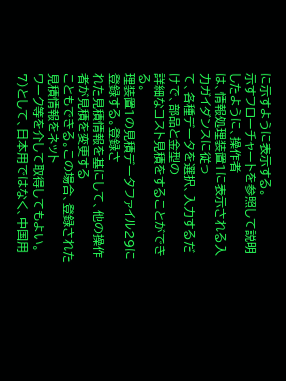に示すように表示する。
示すフローチャートを参照して説明したように、操作者
は、情報処理装置1に表示される入力ガイダンスに従っ
て、各種データを選択、入力するだけで、部品と金型の
詳細なコスト見積をすることができる。
理装置1の見積データファイル29に登録する。登録さ
れた見積情報を基にして、他の操作者が見積を変更する
こともできる。この場合、登録された見積情報をネット
ワーク等を介して取得してもよい。
7)として、日本用ではなく、中国用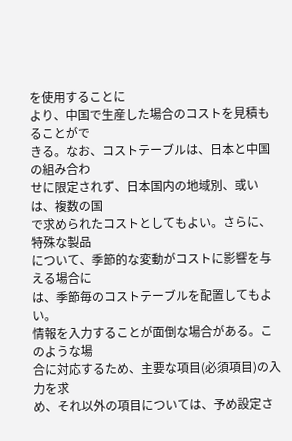を使用することに
より、中国で生産した場合のコストを見積もることがで
きる。なお、コストテーブルは、日本と中国の組み合わ
せに限定されず、日本国内の地域別、或いは、複数の国
で求められたコストとしてもよい。さらに、特殊な製品
について、季節的な変動がコストに影響を与える場合に
は、季節毎のコストテーブルを配置してもよい。
情報を入力することが面倒な場合がある。このような場
合に対応するため、主要な項目(必須項目)の入力を求
め、それ以外の項目については、予め設定さ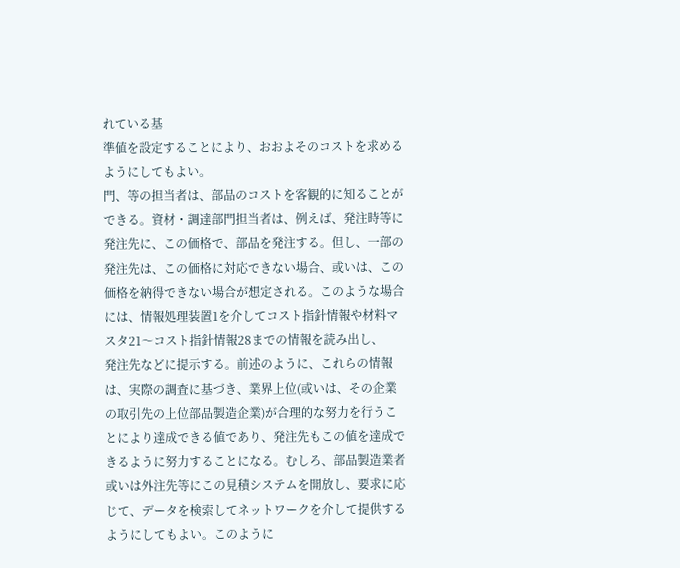れている基
準値を設定することにより、おおよそのコストを求める
ようにしてもよい。
門、等の担当者は、部品のコストを客観的に知ることが
できる。資材・調達部門担当者は、例えば、発注時等に
発注先に、この価格で、部品を発注する。但し、一部の
発注先は、この価格に対応できない場合、或いは、この
価格を納得できない場合が想定される。このような場合
には、情報処理装置1を介してコスト指針情報や材料マ
スタ21〜コスト指針情報28までの情報を読み出し、
発注先などに提示する。前述のように、これらの情報
は、実際の調査に基づき、業界上位(或いは、その企業
の取引先の上位部品製造企業)が合理的な努力を行うこ
とにより達成できる値であり、発注先もこの値を達成で
きるように努力することになる。むしろ、部品製造業者
或いは外注先等にこの見積システムを開放し、要求に応
じて、データを検索してネットワークを介して提供する
ようにしてもよい。このように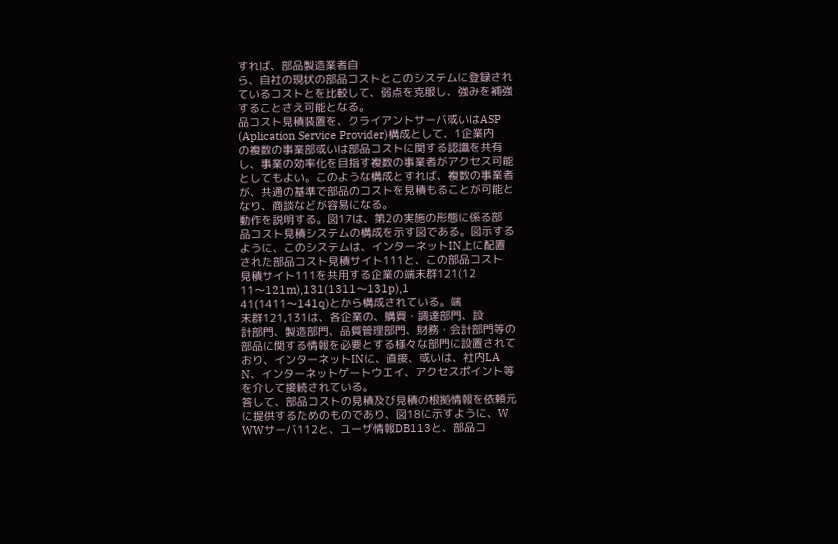すれば、部品製造業者自
ら、自社の現状の部品コストとこのシステムに登録され
ているコストとを比較して、弱点を克服し、強みを補強
することさえ可能となる。
品コスト見積装置を、クライアントサーバ或いはASP
(Aplication Service Provider)構成として、1企業内
の複数の事業部或いは部品コストに関する認識を共有
し、事業の効率化を目指す複数の事業者がアクセス可能
としてもよい。このような構成とすれば、複数の事業者
が、共通の基準で部品のコストを見積もることが可能と
なり、商談などが容易になる。
動作を説明する。図17は、第2の実施の形態に係る部
品コスト見積システムの構成を示す図である。図示する
ように、このシステムは、インターネットIN上に配置
された部品コスト見積サイト111と、この部品コスト
見積サイト111を共用する企業の端末群121(12
11〜121m),131(1311〜131p),1
41(1411〜141q)とから構成されている。端
末群121,131は、各企業の、購買・調達部門、設
計部門、製造部門、品質管理部門、財務・会計部門等の
部品に関する情報を必要とする様々な部門に設置されて
おり、インターネットINに、直接、或いは、社内LA
N、インターネットゲートウエイ、アクセスポイント等
を介して接続されている。
答して、部品コストの見積及び見積の根拠情報を依頼元
に提供するためのものであり、図18に示すように、W
WWサーバ112と、ユーザ情報DB113と、部品コ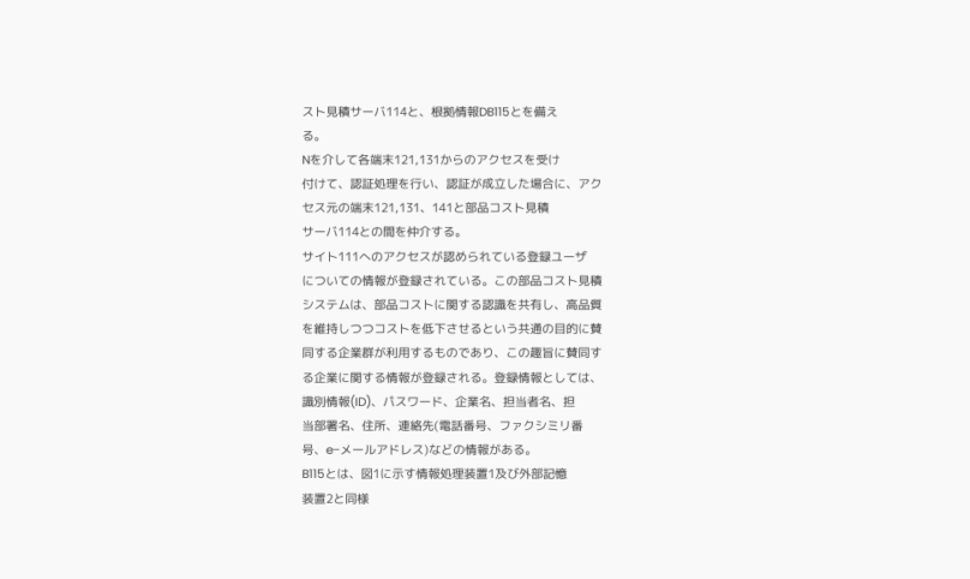スト見積サーバ114と、根拠情報DB115とを備え
る。
Nを介して各端末121,131からのアクセスを受け
付けて、認証処理を行い、認証が成立した場合に、アク
セス元の端末121,131、141と部品コスト見積
サーバ114との間を仲介する。
サイト111へのアクセスが認められている登録ユーザ
についての情報が登録されている。この部品コスト見積
システムは、部品コストに関する認識を共有し、高品質
を維持しつつコストを低下させるという共通の目的に賛
同する企業群が利用するものであり、この趣旨に賛同す
る企業に関する情報が登録される。登録情報としては、
識別情報(ID)、パスワード、企業名、担当者名、担
当部署名、住所、連絡先(電話番号、ファクシミリ番
号、e−メールアドレス)などの情報がある。
B115とは、図1に示す情報処理装置1及び外部記憶
装置2と同様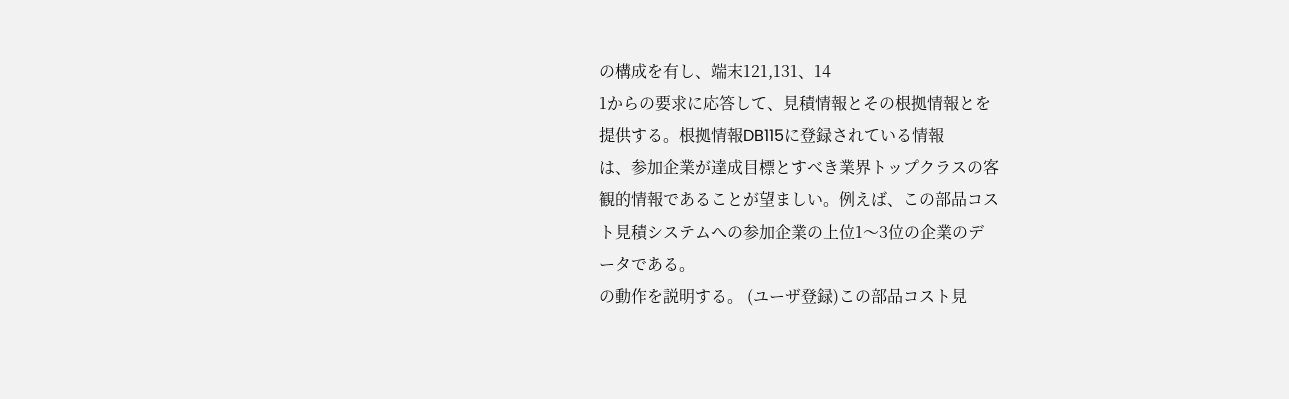の構成を有し、端末121,131、14
1からの要求に応答して、見積情報とその根拠情報とを
提供する。根拠情報DB115に登録されている情報
は、参加企業が達成目標とすべき業界トップクラスの客
観的情報であることが望ましい。例えば、この部品コス
ト見積システムへの参加企業の上位1〜3位の企業のデ
ータである。
の動作を説明する。 (ユーザ登録)この部品コスト見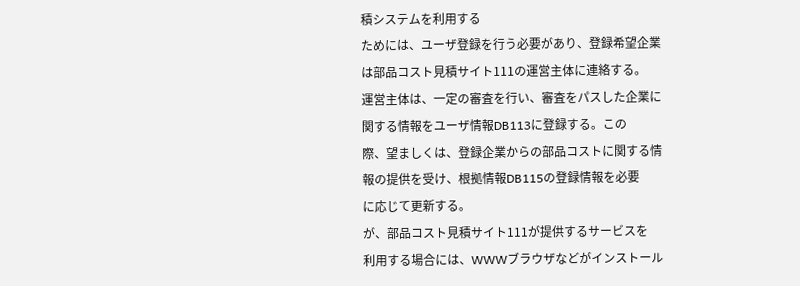積システムを利用する
ためには、ユーザ登録を行う必要があり、登録希望企業
は部品コスト見積サイト111の運営主体に連絡する。
運営主体は、一定の審査を行い、審査をパスした企業に
関する情報をユーザ情報DB113に登録する。この
際、望ましくは、登録企業からの部品コストに関する情
報の提供を受け、根拠情報DB115の登録情報を必要
に応じて更新する。
が、部品コスト見積サイト111が提供するサービスを
利用する場合には、WWWブラウザなどがインストール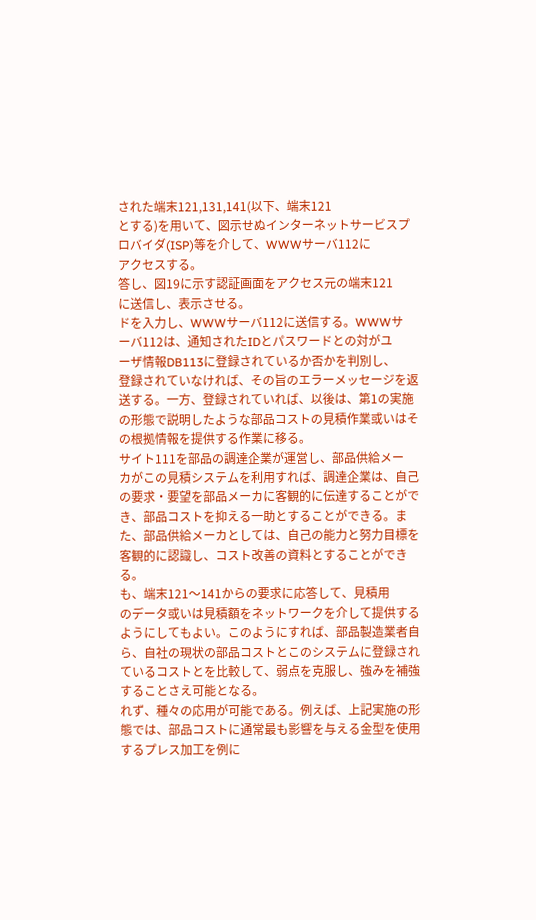された端末121,131,141(以下、端末121
とする)を用いて、図示せぬインターネットサービスプ
ロバイダ(ISP)等を介して、WWWサーバ112に
アクセスする。
答し、図19に示す認証画面をアクセス元の端末121
に送信し、表示させる。
ドを入力し、WWWサーバ112に送信する。WWWサ
ーバ112は、通知されたIDとパスワードとの対がユ
ーザ情報DB113に登録されているか否かを判別し、
登録されていなければ、その旨のエラーメッセージを返
送する。一方、登録されていれば、以後は、第1の実施
の形態で説明したような部品コストの見積作業或いはそ
の根拠情報を提供する作業に移る。
サイト111を部品の調達企業が運営し、部品供給メー
カがこの見積システムを利用すれば、調達企業は、自己
の要求・要望を部品メーカに客観的に伝達することがで
き、部品コストを抑える一助とすることができる。ま
た、部品供給メーカとしては、自己の能力と努力目標を
客観的に認識し、コスト改善の資料とすることができ
る。
も、端末121〜141からの要求に応答して、見積用
のデータ或いは見積額をネットワークを介して提供する
ようにしてもよい。このようにすれば、部品製造業者自
ら、自社の現状の部品コストとこのシステムに登録され
ているコストとを比較して、弱点を克服し、強みを補強
することさえ可能となる。
れず、種々の応用が可能である。例えば、上記実施の形
態では、部品コストに通常最も影響を与える金型を使用
するプレス加工を例に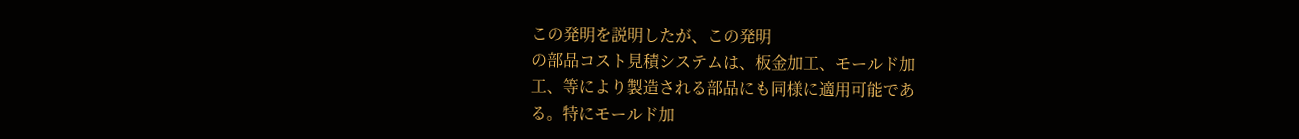この発明を説明したが、この発明
の部品コスト見積システムは、板金加工、モールド加
工、等により製造される部品にも同様に適用可能であ
る。特にモールド加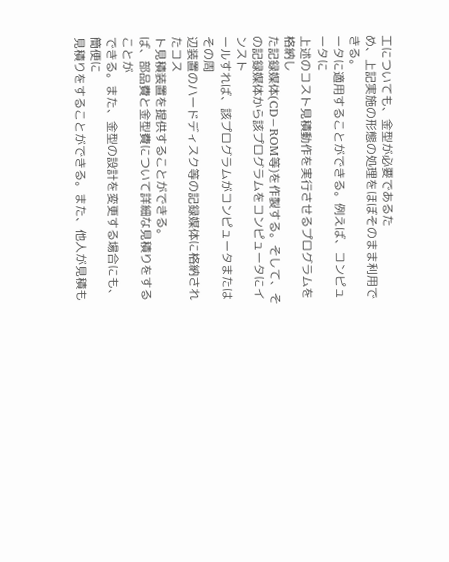工についても、金型が必要であるた
め、上記実施の形態の処理をほぼそのまま利用できる。
ータに適用することができる。例えば、コンピュータに
上述のコスト見積動作を実行させるプログラムを格納し
た記録媒体(CD−ROM等)を作製する。そして、そ
の記録媒体から該プログラムをコンピュータにインスト
ールすれば、該プログラムがコンピュータまたはその周
辺装置のハードディスク等の記録媒体に格納されたコス
ト見積装置を提供することができる。
ば、部品費と金型費について詳細な見積りをすることが
できる。また、金型の設計を変更する場合にも、簡便に
見積りをすることができる。また、他人が見積も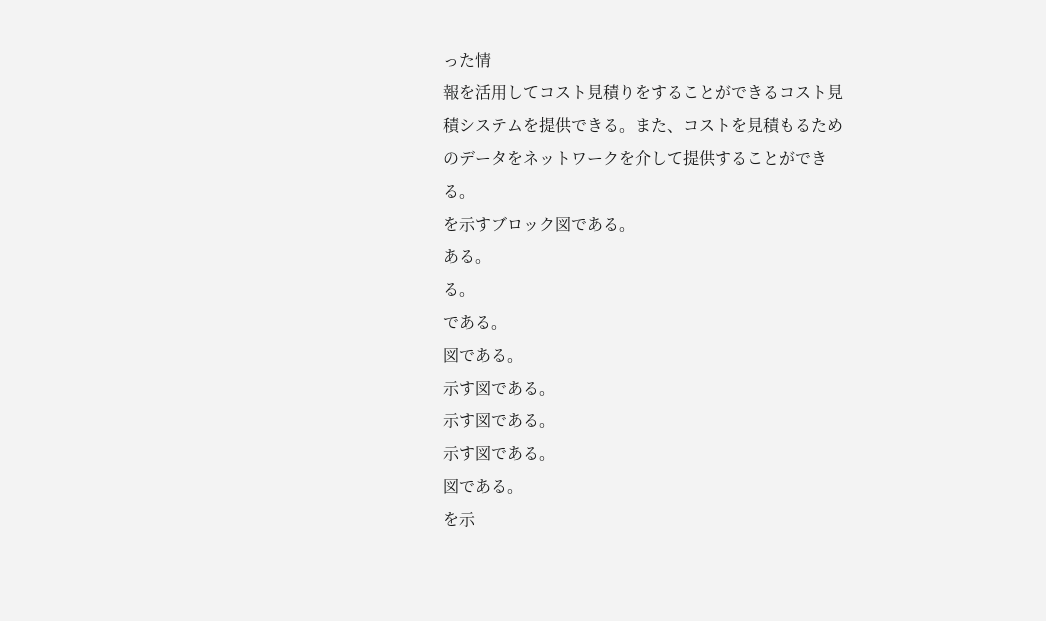った情
報を活用してコスト見積りをすることができるコスト見
積システムを提供できる。また、コストを見積もるため
のデータをネットワークを介して提供することができ
る。
を示すブロック図である。
ある。
る。
である。
図である。
示す図である。
示す図である。
示す図である。
図である。
を示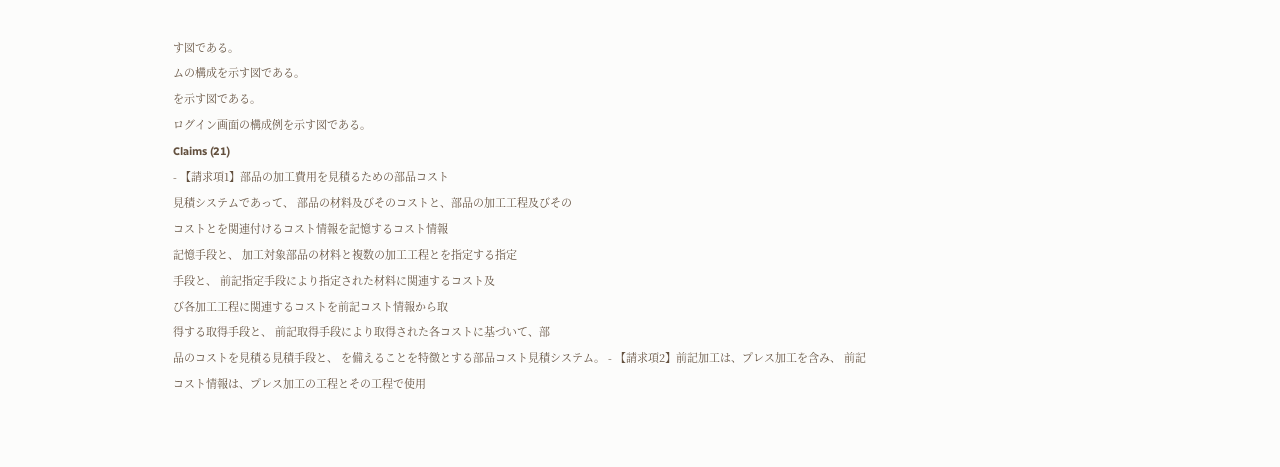す図である。
ムの構成を示す図である。
を示す図である。
ログイン画面の構成例を示す図である。
Claims (21)
- 【請求項1】部品の加工費用を見積るための部品コスト
見積システムであって、 部品の材料及びそのコストと、部品の加工工程及びその
コストとを関連付けるコスト情報を記憶するコスト情報
記憶手段と、 加工対象部品の材料と複数の加工工程とを指定する指定
手段と、 前記指定手段により指定された材料に関連するコスト及
び各加工工程に関連するコストを前記コスト情報から取
得する取得手段と、 前記取得手段により取得された各コストに基づいて、部
品のコストを見積る見積手段と、 を備えることを特徴とする部品コスト見積システム。 - 【請求項2】前記加工は、プレス加工を含み、 前記コスト情報は、プレス加工の工程とその工程で使用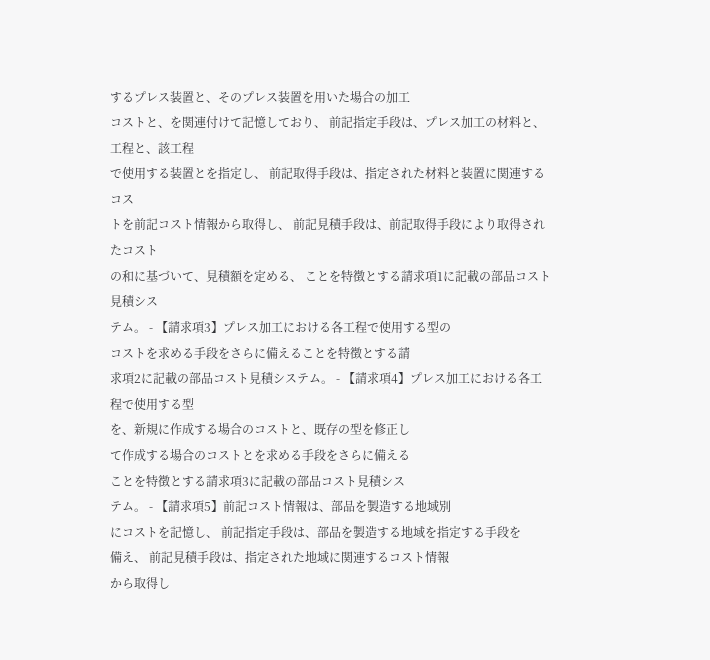するプレス装置と、そのプレス装置を用いた場合の加工
コストと、を関連付けて記憶しており、 前記指定手段は、プレス加工の材料と、工程と、該工程
で使用する装置とを指定し、 前記取得手段は、指定された材料と装置に関連するコス
トを前記コスト情報から取得し、 前記見積手段は、前記取得手段により取得されたコスト
の和に基づいて、見積額を定める、 ことを特徴とする請求項1に記載の部品コスト見積シス
テム。 - 【請求項3】プレス加工における各工程で使用する型の
コストを求める手段をさらに備えることを特徴とする請
求項2に記載の部品コスト見積システム。 - 【請求項4】プレス加工における各工程で使用する型
を、新規に作成する場合のコストと、既存の型を修正し
て作成する場合のコストとを求める手段をさらに備える
ことを特徴とする請求項3に記載の部品コスト見積シス
テム。 - 【請求項5】前記コスト情報は、部品を製造する地域別
にコストを記憶し、 前記指定手段は、部品を製造する地域を指定する手段を
備え、 前記見積手段は、指定された地域に関連するコスト情報
から取得し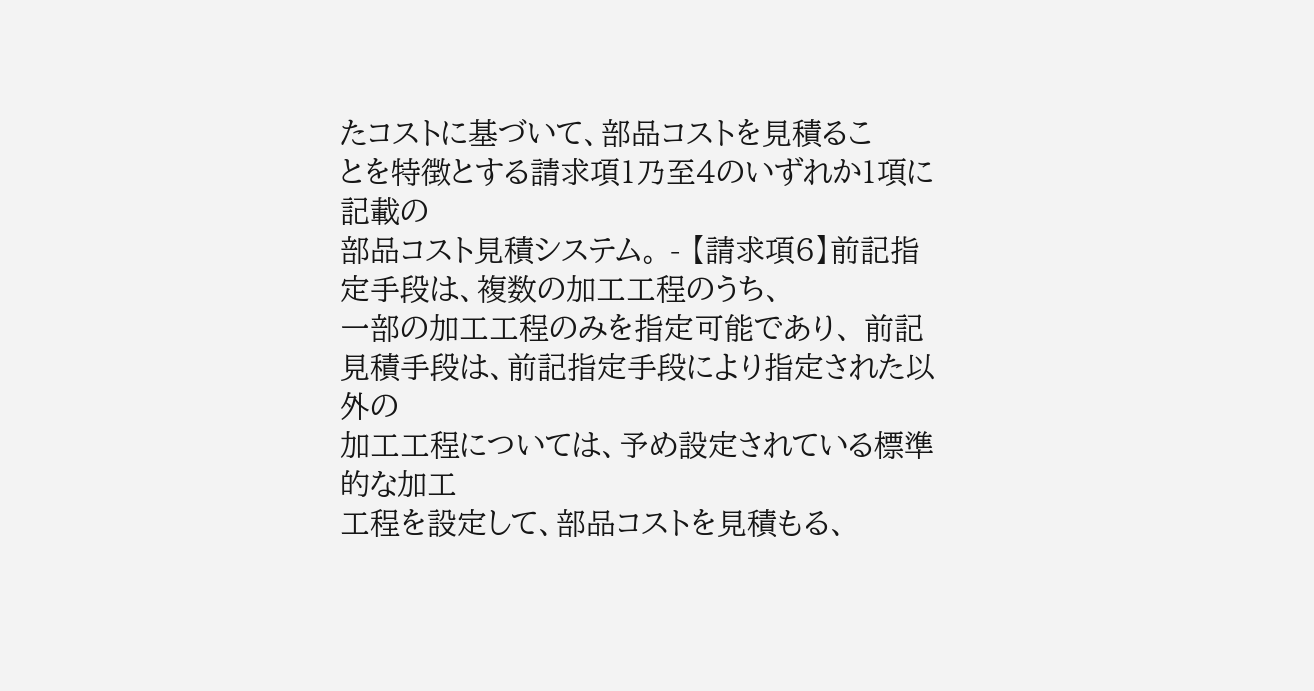たコストに基づいて、部品コストを見積るこ
とを特徴とする請求項1乃至4のいずれか1項に記載の
部品コスト見積システム。 - 【請求項6】前記指定手段は、複数の加工工程のうち、
一部の加工工程のみを指定可能であり、 前記見積手段は、前記指定手段により指定された以外の
加工工程については、予め設定されている標準的な加工
工程を設定して、部品コストを見積もる、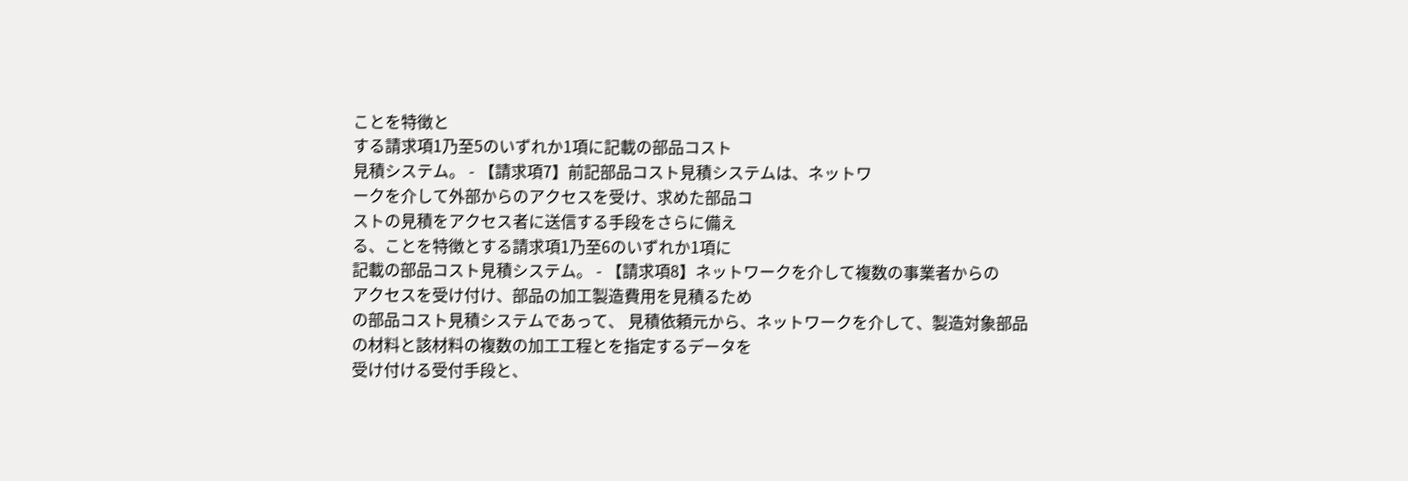ことを特徴と
する請求項1乃至5のいずれか1項に記載の部品コスト
見積システム。 - 【請求項7】前記部品コスト見積システムは、ネットワ
ークを介して外部からのアクセスを受け、求めた部品コ
ストの見積をアクセス者に送信する手段をさらに備え
る、ことを特徴とする請求項1乃至6のいずれか1項に
記載の部品コスト見積システム。 - 【請求項8】ネットワークを介して複数の事業者からの
アクセスを受け付け、部品の加工製造費用を見積るため
の部品コスト見積システムであって、 見積依頼元から、ネットワークを介して、製造対象部品
の材料と該材料の複数の加工工程とを指定するデータを
受け付ける受付手段と、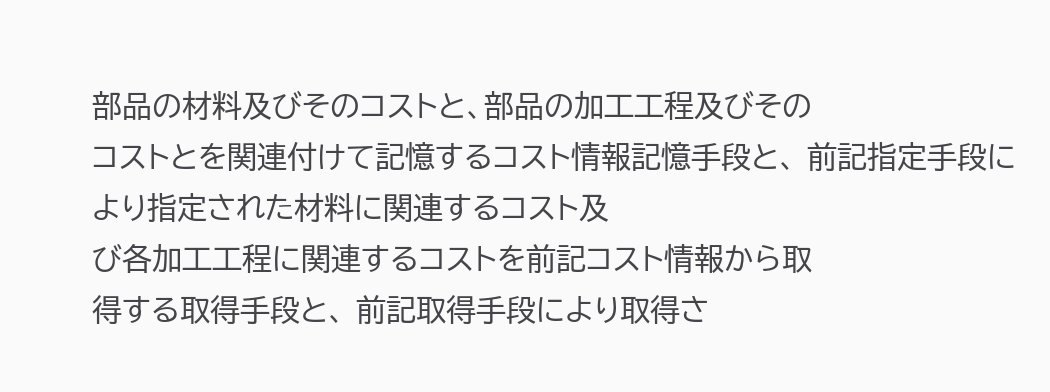部品の材料及びそのコストと、部品の加工工程及びその
コストとを関連付けて記憶するコスト情報記憶手段と、 前記指定手段により指定された材料に関連するコスト及
び各加工工程に関連するコストを前記コスト情報から取
得する取得手段と、 前記取得手段により取得さ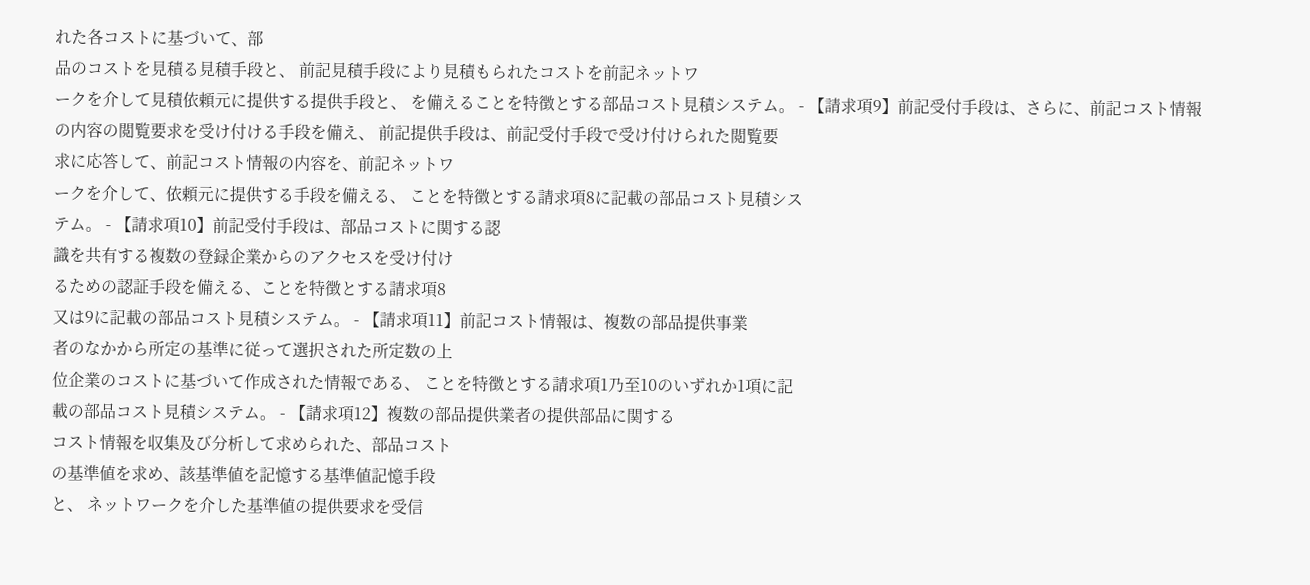れた各コストに基づいて、部
品のコストを見積る見積手段と、 前記見積手段により見積もられたコストを前記ネットワ
ークを介して見積依頼元に提供する提供手段と、 を備えることを特徴とする部品コスト見積システム。 - 【請求項9】前記受付手段は、さらに、前記コスト情報
の内容の閲覧要求を受け付ける手段を備え、 前記提供手段は、前記受付手段で受け付けられた閲覧要
求に応答して、前記コスト情報の内容を、前記ネットワ
ークを介して、依頼元に提供する手段を備える、 ことを特徴とする請求項8に記載の部品コスト見積シス
テム。 - 【請求項10】前記受付手段は、部品コストに関する認
識を共有する複数の登録企業からのアクセスを受け付け
るための認証手段を備える、ことを特徴とする請求項8
又は9に記載の部品コスト見積システム。 - 【請求項11】前記コスト情報は、複数の部品提供事業
者のなかから所定の基準に従って選択された所定数の上
位企業のコストに基づいて作成された情報である、 ことを特徴とする請求項1乃至10のいずれか1項に記
載の部品コスト見積システム。 - 【請求項12】複数の部品提供業者の提供部品に関する
コスト情報を収集及び分析して求められた、部品コスト
の基準値を求め、該基準値を記憶する基準値記憶手段
と、 ネットワークを介した基準値の提供要求を受信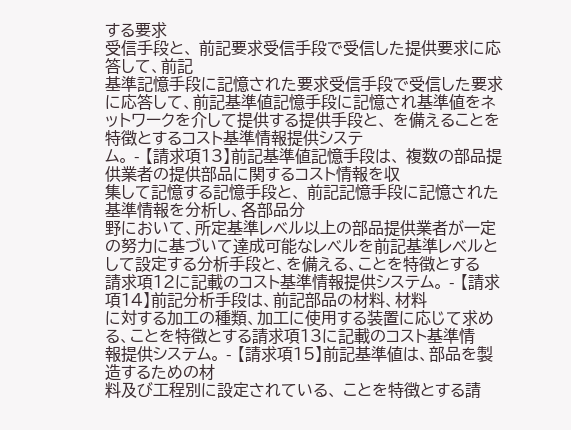する要求
受信手段と、 前記要求受信手段で受信した提供要求に応答して、前記
基準記憶手段に記憶された要求受信手段で受信した要求
に応答して、前記基準値記憶手段に記憶され基準値をネ
ットワークを介して提供する提供手段と、 を備えることを特徴とするコスト基準情報提供システ
ム。 - 【請求項13】前記基準値記憶手段は、 複数の部品提供業者の提供部品に関するコスト情報を収
集して記憶する記憶手段と、 前記記憶手段に記憶された基準情報を分析し、各部品分
野において、所定基準レベル以上の部品提供業者が一定
の努力に基づいて達成可能なレベルを前記基準レベルと
して設定する分析手段と、を備える、ことを特徴とする
請求項12に記載のコスト基準情報提供システム。 - 【請求項14】前記分析手段は、前記部品の材料、材料
に対する加工の種類、加工に使用する装置に応じて求め
る、ことを特徴とする請求項13に記載のコスト基準情
報提供システム。 - 【請求項15】前記基準値は、部品を製造するための材
料及び工程別に設定されている、 ことを特徴とする請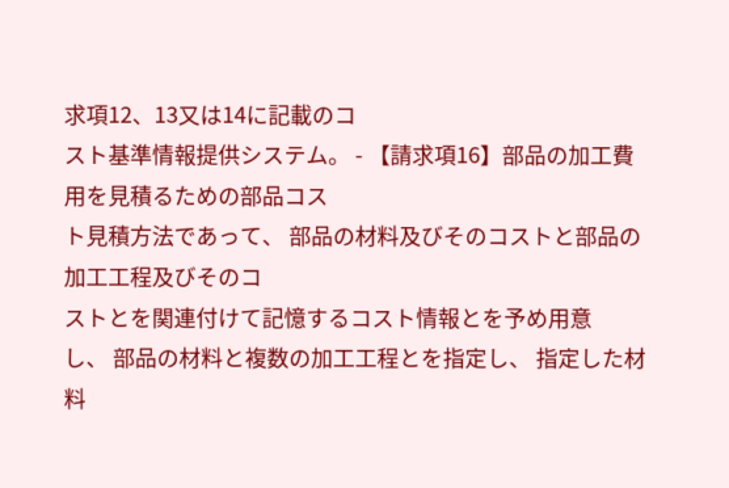求項12、13又は14に記載のコ
スト基準情報提供システム。 - 【請求項16】部品の加工費用を見積るための部品コス
ト見積方法であって、 部品の材料及びそのコストと部品の加工工程及びそのコ
ストとを関連付けて記憶するコスト情報とを予め用意
し、 部品の材料と複数の加工工程とを指定し、 指定した材料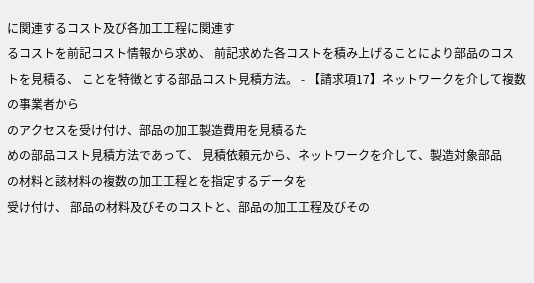に関連するコスト及び各加工工程に関連す
るコストを前記コスト情報から求め、 前記求めた各コストを積み上げることにより部品のコス
トを見積る、 ことを特徴とする部品コスト見積方法。 - 【請求項17】ネットワークを介して複数の事業者から
のアクセスを受け付け、部品の加工製造費用を見積るた
めの部品コスト見積方法であって、 見積依頼元から、ネットワークを介して、製造対象部品
の材料と該材料の複数の加工工程とを指定するデータを
受け付け、 部品の材料及びそのコストと、部品の加工工程及びその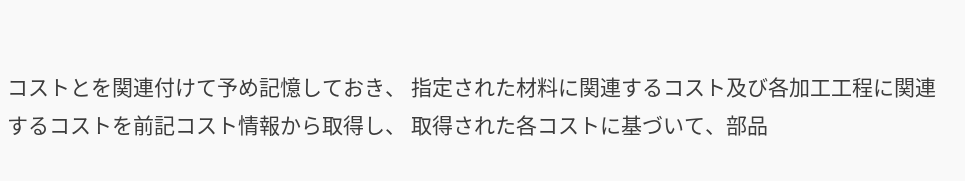コストとを関連付けて予め記憶しておき、 指定された材料に関連するコスト及び各加工工程に関連
するコストを前記コスト情報から取得し、 取得された各コストに基づいて、部品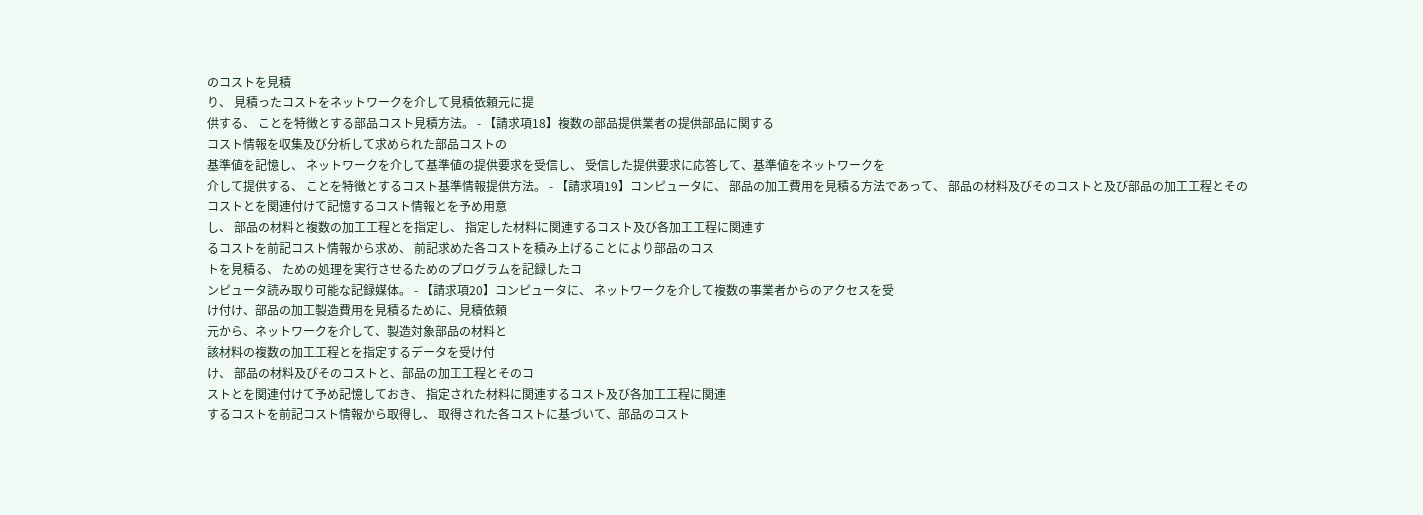のコストを見積
り、 見積ったコストをネットワークを介して見積依頼元に提
供する、 ことを特徴とする部品コスト見積方法。 - 【請求項18】複数の部品提供業者の提供部品に関する
コスト情報を収集及び分析して求められた部品コストの
基準値を記憶し、 ネットワークを介して基準値の提供要求を受信し、 受信した提供要求に応答して、基準値をネットワークを
介して提供する、 ことを特徴とするコスト基準情報提供方法。 - 【請求項19】コンピュータに、 部品の加工費用を見積る方法であって、 部品の材料及びそのコストと及び部品の加工工程とその
コストとを関連付けて記憶するコスト情報とを予め用意
し、 部品の材料と複数の加工工程とを指定し、 指定した材料に関連するコスト及び各加工工程に関連す
るコストを前記コスト情報から求め、 前記求めた各コストを積み上げることにより部品のコス
トを見積る、 ための処理を実行させるためのプログラムを記録したコ
ンピュータ読み取り可能な記録媒体。 - 【請求項20】コンピュータに、 ネットワークを介して複数の事業者からのアクセスを受
け付け、部品の加工製造費用を見積るために、見積依頼
元から、ネットワークを介して、製造対象部品の材料と
該材料の複数の加工工程とを指定するデータを受け付
け、 部品の材料及びそのコストと、部品の加工工程とそのコ
ストとを関連付けて予め記憶しておき、 指定された材料に関連するコスト及び各加工工程に関連
するコストを前記コスト情報から取得し、 取得された各コストに基づいて、部品のコスト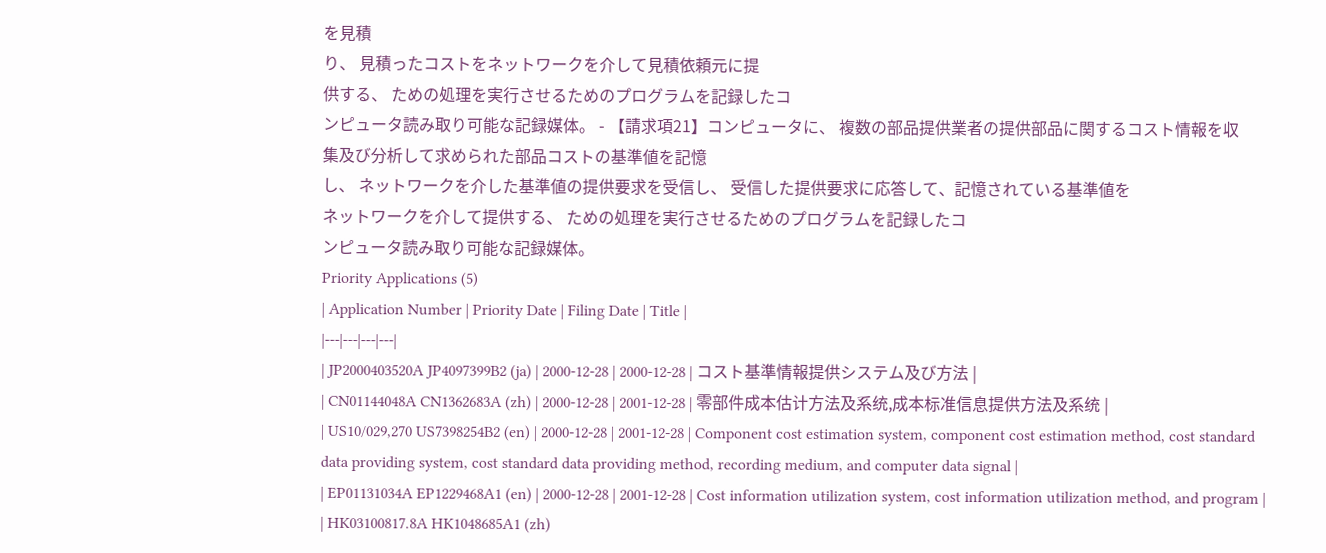を見積
り、 見積ったコストをネットワークを介して見積依頼元に提
供する、 ための処理を実行させるためのプログラムを記録したコ
ンピュータ読み取り可能な記録媒体。 - 【請求項21】コンピュータに、 複数の部品提供業者の提供部品に関するコスト情報を収
集及び分析して求められた部品コストの基準値を記憶
し、 ネットワークを介した基準値の提供要求を受信し、 受信した提供要求に応答して、記憶されている基準値を
ネットワークを介して提供する、 ための処理を実行させるためのプログラムを記録したコ
ンピュータ読み取り可能な記録媒体。
Priority Applications (5)
| Application Number | Priority Date | Filing Date | Title |
|---|---|---|---|
| JP2000403520A JP4097399B2 (ja) | 2000-12-28 | 2000-12-28 | コスト基準情報提供システム及び方法 |
| CN01144048A CN1362683A (zh) | 2000-12-28 | 2001-12-28 | 零部件成本估计方法及系统,成本标准信息提供方法及系统 |
| US10/029,270 US7398254B2 (en) | 2000-12-28 | 2001-12-28 | Component cost estimation system, component cost estimation method, cost standard data providing system, cost standard data providing method, recording medium, and computer data signal |
| EP01131034A EP1229468A1 (en) | 2000-12-28 | 2001-12-28 | Cost information utilization system, cost information utilization method, and program |
| HK03100817.8A HK1048685A1 (zh)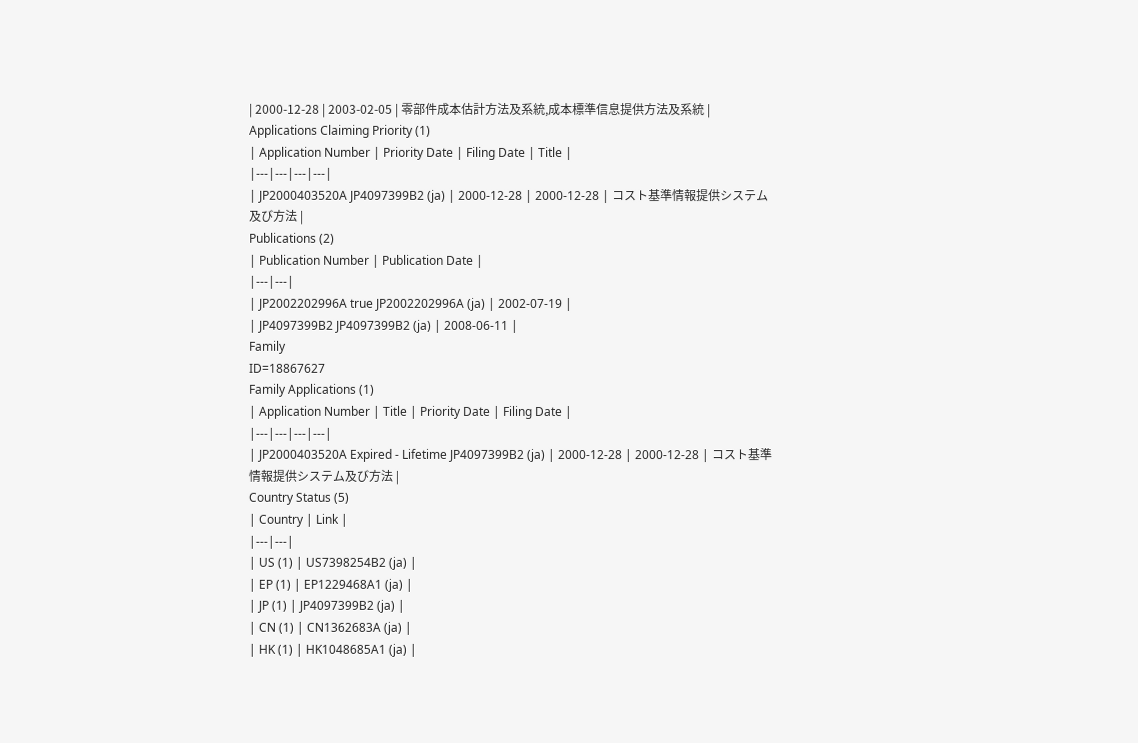| 2000-12-28 | 2003-02-05 | 零部件成本估計方法及系統,成本標準信息提供方法及系統 |
Applications Claiming Priority (1)
| Application Number | Priority Date | Filing Date | Title |
|---|---|---|---|
| JP2000403520A JP4097399B2 (ja) | 2000-12-28 | 2000-12-28 | コスト基準情報提供システム及び方法 |
Publications (2)
| Publication Number | Publication Date |
|---|---|
| JP2002202996A true JP2002202996A (ja) | 2002-07-19 |
| JP4097399B2 JP4097399B2 (ja) | 2008-06-11 |
Family
ID=18867627
Family Applications (1)
| Application Number | Title | Priority Date | Filing Date |
|---|---|---|---|
| JP2000403520A Expired - Lifetime JP4097399B2 (ja) | 2000-12-28 | 2000-12-28 | コスト基準情報提供システム及び方法 |
Country Status (5)
| Country | Link |
|---|---|
| US (1) | US7398254B2 (ja) |
| EP (1) | EP1229468A1 (ja) |
| JP (1) | JP4097399B2 (ja) |
| CN (1) | CN1362683A (ja) |
| HK (1) | HK1048685A1 (ja) |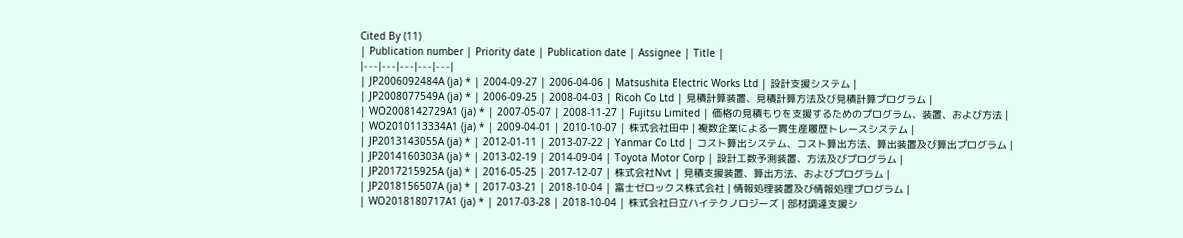Cited By (11)
| Publication number | Priority date | Publication date | Assignee | Title |
|---|---|---|---|---|
| JP2006092484A (ja) * | 2004-09-27 | 2006-04-06 | Matsushita Electric Works Ltd | 設計支援システム |
| JP2008077549A (ja) * | 2006-09-25 | 2008-04-03 | Ricoh Co Ltd | 見積計算装置、見積計算方法及び見積計算プログラム |
| WO2008142729A1 (ja) * | 2007-05-07 | 2008-11-27 | Fujitsu Limited | 価格の見積もりを支援するためのプログラム、装置、および方法 |
| WO2010113334A1 (ja) * | 2009-04-01 | 2010-10-07 | 株式会社田中 | 複数企業による一貫生産履歴トレースシステム |
| JP2013143055A (ja) * | 2012-01-11 | 2013-07-22 | Yanmar Co Ltd | コスト算出システム、コスト算出方法、算出装置及び算出プログラム |
| JP2014160303A (ja) * | 2013-02-19 | 2014-09-04 | Toyota Motor Corp | 設計工数予測装置、方法及びプログラム |
| JP2017215925A (ja) * | 2016-05-25 | 2017-12-07 | 株式会社Nvt | 見積支援装置、算出方法、およびプログラム |
| JP2018156507A (ja) * | 2017-03-21 | 2018-10-04 | 富士ゼロックス株式会社 | 情報処理装置及び情報処理プログラム |
| WO2018180717A1 (ja) * | 2017-03-28 | 2018-10-04 | 株式会社日立ハイテクノロジーズ | 部材調達支援シ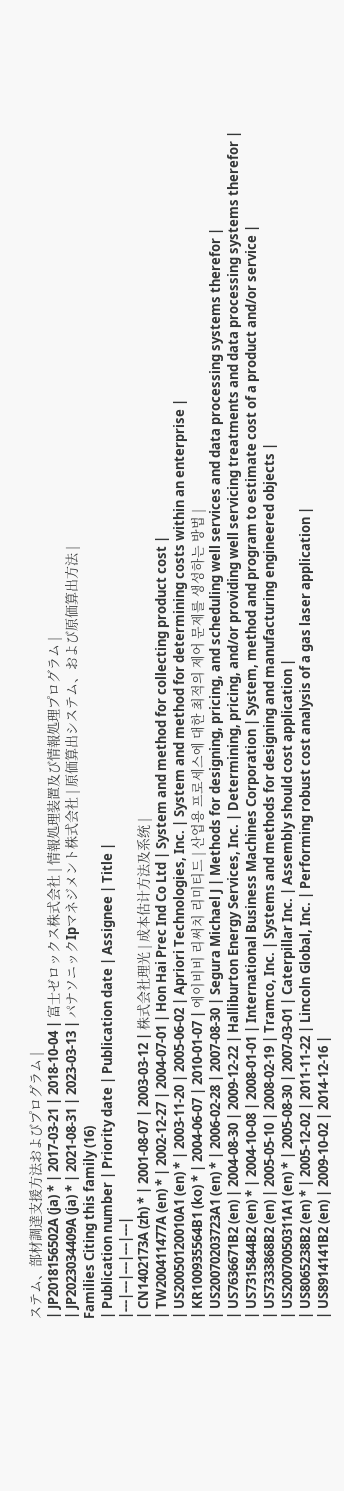ステム、部材調達支援方法およびプログラム |
| JP2018156502A (ja) * | 2017-03-21 | 2018-10-04 | 富士ゼロックス株式会社 | 情報処理装置及び情報処理プログラム |
| JP2023034409A (ja) * | 2021-08-31 | 2023-03-13 | パナソニックIpマネジメント株式会社 | 原価算出システム、および原価算出方法 |
Families Citing this family (16)
| Publication number | Priority date | Publication date | Assignee | Title |
|---|---|---|---|---|
| CN1402173A (zh) * | 2001-08-07 | 2003-03-12 | 株式会社理光 | 成本估计方法及系统 |
| TW200411477A (en) * | 2002-12-27 | 2004-07-01 | Hon Hai Prec Ind Co Ltd | System and method for collecting product cost |
| US20050120010A1 (en) * | 2003-11-20 | 2005-06-02 | Apriori Technologies, Inc. | System and method for determining costs within an enterprise |
| KR100935564B1 (ko) * | 2004-06-07 | 2010-01-07 | 에이비비 리써치 리미티드 | 산업용 프로세스에 대한 최적의 제어 문제를 생성하는 방법 |
| US20070203723A1 (en) * | 2006-02-28 | 2007-08-30 | Segura Michael J | Methods for designing, pricing, and scheduling well services and data processing systems therefor |
| US7636671B2 (en) | 2004-08-30 | 2009-12-22 | Halliburton Energy Services, Inc. | Determining, pricing, and/or providing well servicing treatments and data processing systems therefor |
| US7315844B2 (en) * | 2004-10-08 | 2008-01-01 | International Business Machines Corporation | System, method and program to estimate cost of a product and/or service |
| US7333868B2 (en) | 2005-05-10 | 2008-02-19 | Tramco, Inc. | Systems and methods for designing and manufacturing engineered objects |
| US20070050311A1 (en) * | 2005-08-30 | 2007-03-01 | Caterpillar Inc. | Assembly should cost application |
| US8065238B2 (en) * | 2005-12-02 | 2011-11-22 | Lincoln Global, Inc. | Performing robust cost analysis of a gas laser application |
| US8914141B2 (en) | 2009-10-02 | 2014-12-16 |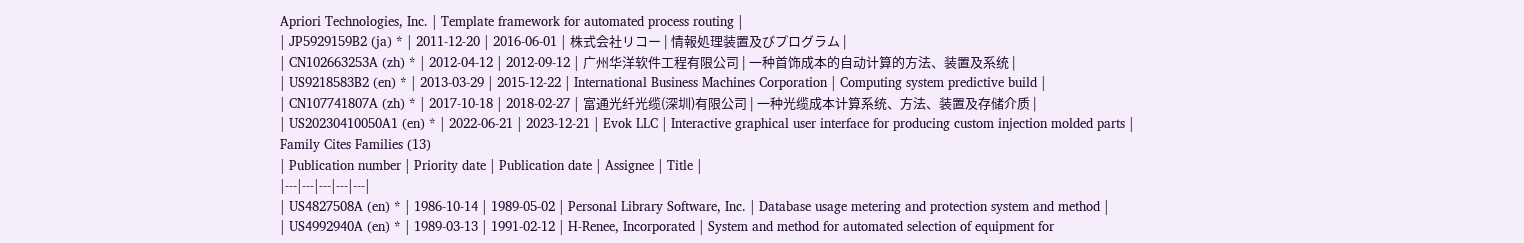Apriori Technologies, Inc. | Template framework for automated process routing |
| JP5929159B2 (ja) * | 2011-12-20 | 2016-06-01 | 株式会社リコー | 情報処理装置及びプログラム |
| CN102663253A (zh) * | 2012-04-12 | 2012-09-12 | 广州华洋软件工程有限公司 | 一种首饰成本的自动计算的方法、装置及系统 |
| US9218583B2 (en) * | 2013-03-29 | 2015-12-22 | International Business Machines Corporation | Computing system predictive build |
| CN107741807A (zh) * | 2017-10-18 | 2018-02-27 | 富通光纤光缆(深圳)有限公司 | 一种光缆成本计算系统、方法、装置及存储介质 |
| US20230410050A1 (en) * | 2022-06-21 | 2023-12-21 | Evok LLC | Interactive graphical user interface for producing custom injection molded parts |
Family Cites Families (13)
| Publication number | Priority date | Publication date | Assignee | Title |
|---|---|---|---|---|
| US4827508A (en) * | 1986-10-14 | 1989-05-02 | Personal Library Software, Inc. | Database usage metering and protection system and method |
| US4992940A (en) * | 1989-03-13 | 1991-02-12 | H-Renee, Incorporated | System and method for automated selection of equipment for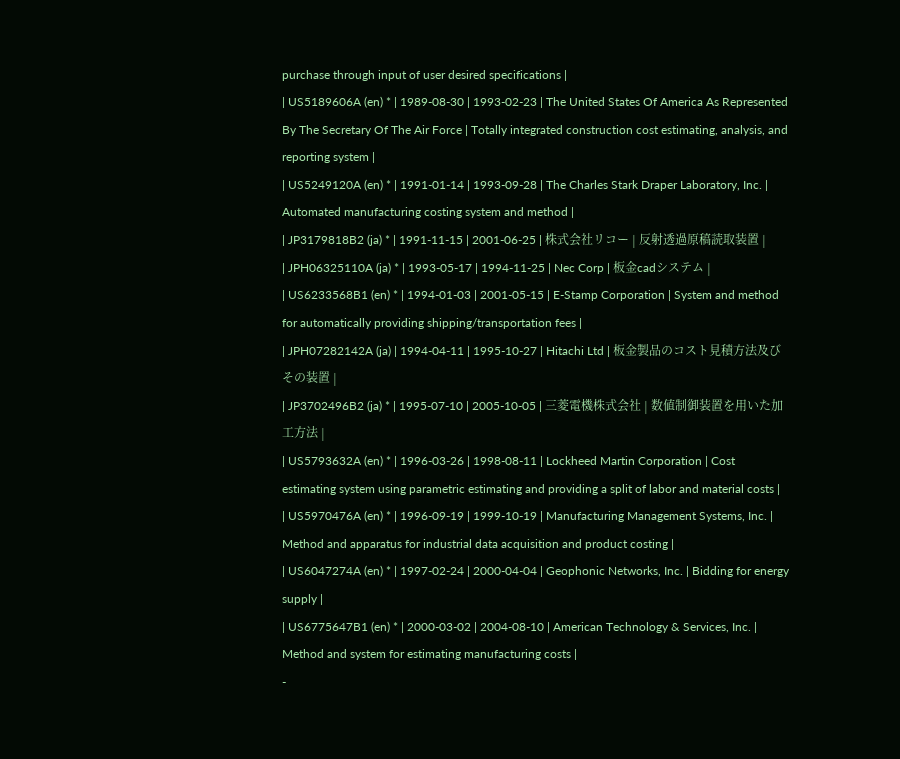purchase through input of user desired specifications |
| US5189606A (en) * | 1989-08-30 | 1993-02-23 | The United States Of America As Represented By The Secretary Of The Air Force | Totally integrated construction cost estimating, analysis, and reporting system |
| US5249120A (en) * | 1991-01-14 | 1993-09-28 | The Charles Stark Draper Laboratory, Inc. | Automated manufacturing costing system and method |
| JP3179818B2 (ja) * | 1991-11-15 | 2001-06-25 | 株式会社リコー | 反射透過原稿読取装置 |
| JPH06325110A (ja) * | 1993-05-17 | 1994-11-25 | Nec Corp | 板金cadシステム |
| US6233568B1 (en) * | 1994-01-03 | 2001-05-15 | E-Stamp Corporation | System and method for automatically providing shipping/transportation fees |
| JPH07282142A (ja) | 1994-04-11 | 1995-10-27 | Hitachi Ltd | 板金製品のコスト見積方法及びその装置 |
| JP3702496B2 (ja) * | 1995-07-10 | 2005-10-05 | 三菱電機株式会社 | 数値制御装置を用いた加工方法 |
| US5793632A (en) * | 1996-03-26 | 1998-08-11 | Lockheed Martin Corporation | Cost estimating system using parametric estimating and providing a split of labor and material costs |
| US5970476A (en) * | 1996-09-19 | 1999-10-19 | Manufacturing Management Systems, Inc. | Method and apparatus for industrial data acquisition and product costing |
| US6047274A (en) * | 1997-02-24 | 2000-04-04 | Geophonic Networks, Inc. | Bidding for energy supply |
| US6775647B1 (en) * | 2000-03-02 | 2004-08-10 | American Technology & Services, Inc. | Method and system for estimating manufacturing costs |
-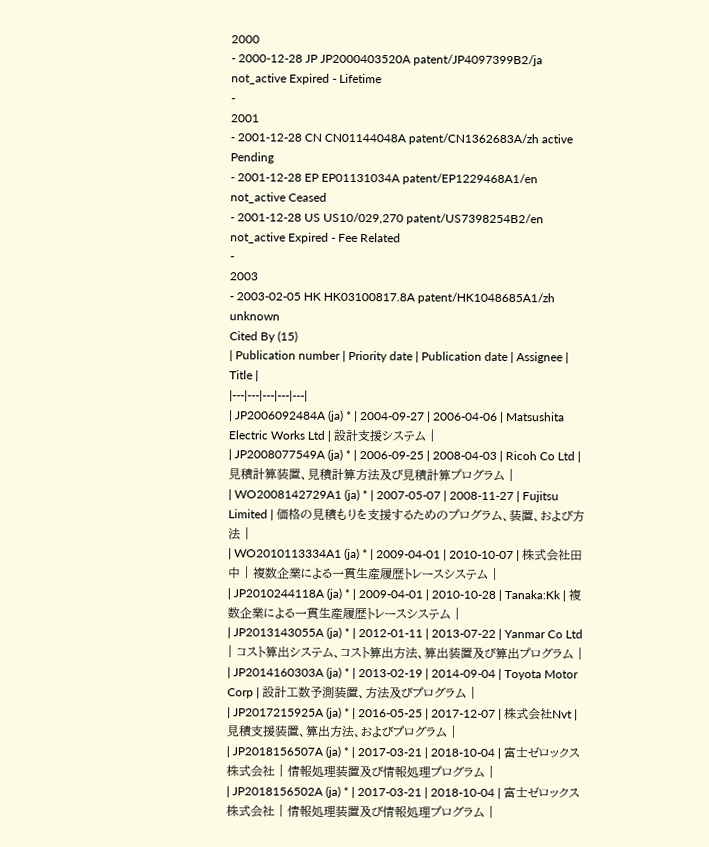2000
- 2000-12-28 JP JP2000403520A patent/JP4097399B2/ja not_active Expired - Lifetime
-
2001
- 2001-12-28 CN CN01144048A patent/CN1362683A/zh active Pending
- 2001-12-28 EP EP01131034A patent/EP1229468A1/en not_active Ceased
- 2001-12-28 US US10/029,270 patent/US7398254B2/en not_active Expired - Fee Related
-
2003
- 2003-02-05 HK HK03100817.8A patent/HK1048685A1/zh unknown
Cited By (15)
| Publication number | Priority date | Publication date | Assignee | Title |
|---|---|---|---|---|
| JP2006092484A (ja) * | 2004-09-27 | 2006-04-06 | Matsushita Electric Works Ltd | 設計支援システム |
| JP2008077549A (ja) * | 2006-09-25 | 2008-04-03 | Ricoh Co Ltd | 見積計算装置、見積計算方法及び見積計算プログラム |
| WO2008142729A1 (ja) * | 2007-05-07 | 2008-11-27 | Fujitsu Limited | 価格の見積もりを支援するためのプログラム、装置、および方法 |
| WO2010113334A1 (ja) * | 2009-04-01 | 2010-10-07 | 株式会社田中 | 複数企業による一貫生産履歴トレースシステム |
| JP2010244118A (ja) * | 2009-04-01 | 2010-10-28 | Tanaka:Kk | 複数企業による一貫生産履歴トレースシステム |
| JP2013143055A (ja) * | 2012-01-11 | 2013-07-22 | Yanmar Co Ltd | コスト算出システム、コスト算出方法、算出装置及び算出プログラム |
| JP2014160303A (ja) * | 2013-02-19 | 2014-09-04 | Toyota Motor Corp | 設計工数予測装置、方法及びプログラム |
| JP2017215925A (ja) * | 2016-05-25 | 2017-12-07 | 株式会社Nvt | 見積支援装置、算出方法、およびプログラム |
| JP2018156507A (ja) * | 2017-03-21 | 2018-10-04 | 富士ゼロックス株式会社 | 情報処理装置及び情報処理プログラム |
| JP2018156502A (ja) * | 2017-03-21 | 2018-10-04 | 富士ゼロックス株式会社 | 情報処理装置及び情報処理プログラム |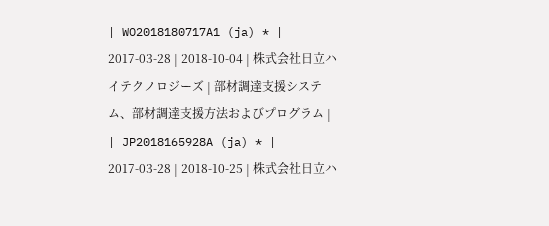| WO2018180717A1 (ja) * | 2017-03-28 | 2018-10-04 | 株式会社日立ハイテクノロジーズ | 部材調達支援システム、部材調達支援方法およびプログラム |
| JP2018165928A (ja) * | 2017-03-28 | 2018-10-25 | 株式会社日立ハ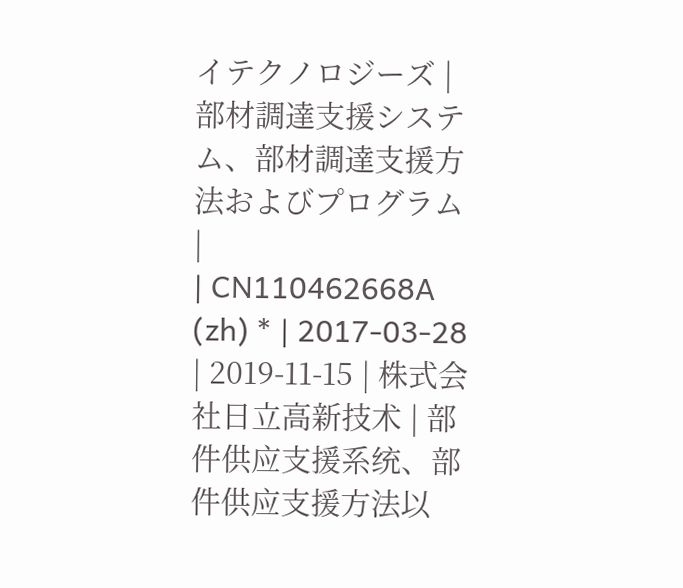イテクノロジーズ | 部材調達支援システム、部材調達支援方法およびプログラム |
| CN110462668A (zh) * | 2017-03-28 | 2019-11-15 | 株式会社日立高新技术 | 部件供应支援系统、部件供应支援方法以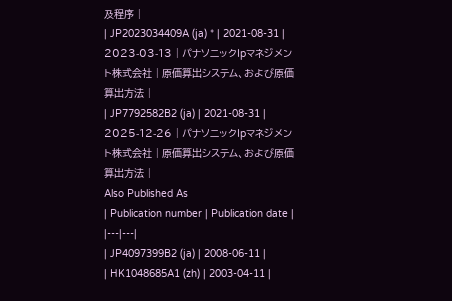及程序 |
| JP2023034409A (ja) * | 2021-08-31 | 2023-03-13 | パナソニックIpマネジメント株式会社 | 原価算出システム、および原価算出方法 |
| JP7792582B2 (ja) | 2021-08-31 | 2025-12-26 | パナソニックIpマネジメント株式会社 | 原価算出システム、および原価算出方法 |
Also Published As
| Publication number | Publication date |
|---|---|
| JP4097399B2 (ja) | 2008-06-11 |
| HK1048685A1 (zh) | 2003-04-11 |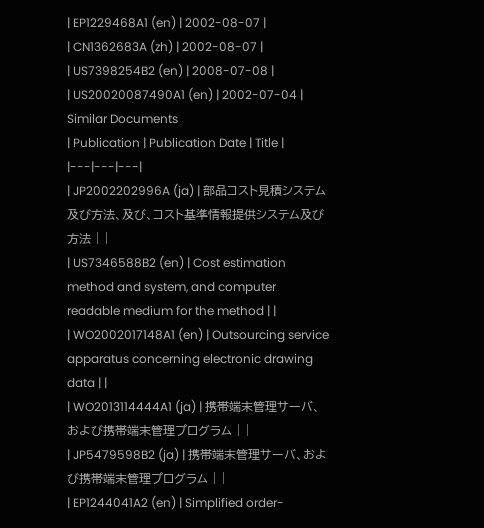| EP1229468A1 (en) | 2002-08-07 |
| CN1362683A (zh) | 2002-08-07 |
| US7398254B2 (en) | 2008-07-08 |
| US20020087490A1 (en) | 2002-07-04 |
Similar Documents
| Publication | Publication Date | Title |
|---|---|---|
| JP2002202996A (ja) | 部品コスト見積システム及び方法、及び、コスト基準情報提供システム及び方法 | |
| US7346588B2 (en) | Cost estimation method and system, and computer readable medium for the method | |
| WO2002017148A1 (en) | Outsourcing service apparatus concerning electronic drawing data | |
| WO2013114444A1 (ja) | 携帯端末管理サーバ、および携帯端末管理プログラム | |
| JP5479598B2 (ja) | 携帯端末管理サーバ、および携帯端末管理プログラム | |
| EP1244041A2 (en) | Simplified order-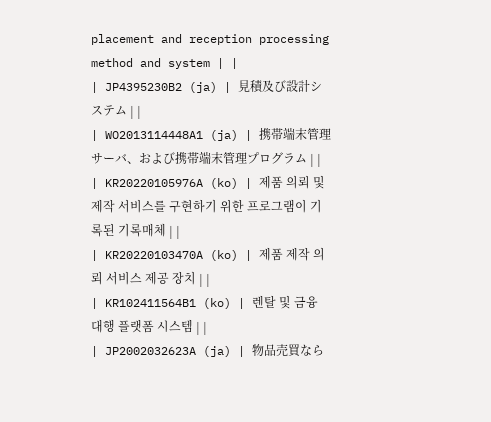placement and reception processing method and system | |
| JP4395230B2 (ja) | 見積及び設計システム | |
| WO2013114448A1 (ja) | 携帯端末管理サーバ、および携帯端末管理プログラム | |
| KR20220105976A (ko) | 제품 의뢰 및 제작 서비스를 구현하기 위한 프로그램이 기록된 기록매체 | |
| KR20220103470A (ko) | 제품 제작 의뢰 서비스 제공 장치 | |
| KR102411564B1 (ko) | 렌탈 및 금융 대행 플랫폼 시스템 | |
| JP2002032623A (ja) | 物品売買なら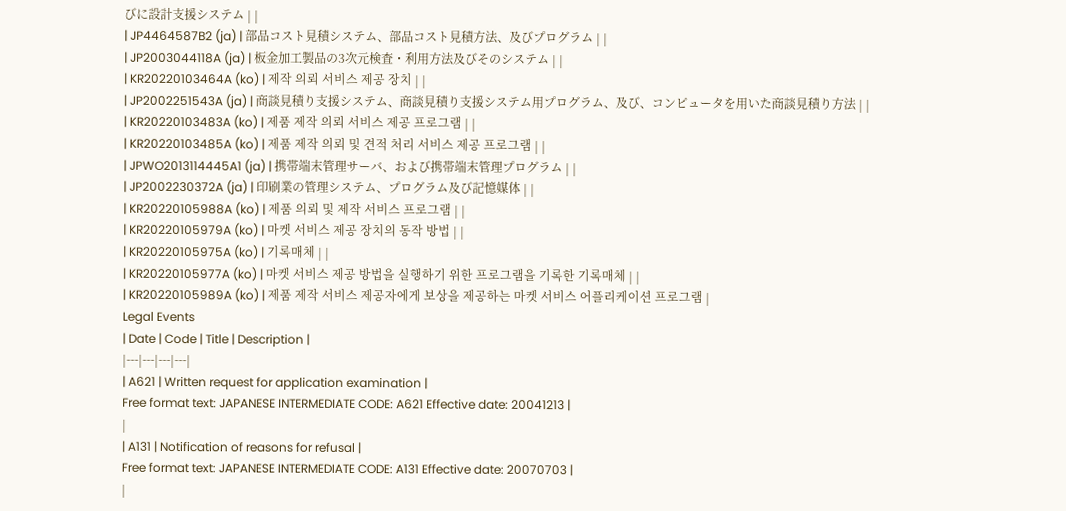びに設計支援システム | |
| JP4464587B2 (ja) | 部品コスト見積システム、部品コスト見積方法、及びプログラム | |
| JP2003044118A (ja) | 板金加工製品の3次元検査・利用方法及びそのシステム | |
| KR20220103464A (ko) | 제작 의뢰 서비스 제공 장치 | |
| JP2002251543A (ja) | 商談見積り支援システム、商談見積り支援システム用プログラム、及び、コンピュータを用いた商談見積り方法 | |
| KR20220103483A (ko) | 제품 제작 의뢰 서비스 제공 프로그램 | |
| KR20220103485A (ko) | 제품 제작 의뢰 및 견적 처리 서비스 제공 프로그램 | |
| JPWO2013114445A1 (ja) | 携帯端末管理サーバ、および携帯端末管理プログラム | |
| JP2002230372A (ja) | 印刷業の管理システム、プログラム及び記憶媒体 | |
| KR20220105988A (ko) | 제품 의뢰 및 제작 서비스 프로그램 | |
| KR20220105979A (ko) | 마켓 서비스 제공 장치의 동작 방법 | |
| KR20220105975A (ko) | 기록매체 | |
| KR20220105977A (ko) | 마켓 서비스 제공 방법을 실행하기 위한 프로그램을 기록한 기록매체 | |
| KR20220105989A (ko) | 제품 제작 서비스 제공자에게 보상을 제공하는 마켓 서비스 어플리케이션 프로그램 |
Legal Events
| Date | Code | Title | Description |
|---|---|---|---|
| A621 | Written request for application examination |
Free format text: JAPANESE INTERMEDIATE CODE: A621 Effective date: 20041213 |
|
| A131 | Notification of reasons for refusal |
Free format text: JAPANESE INTERMEDIATE CODE: A131 Effective date: 20070703 |
|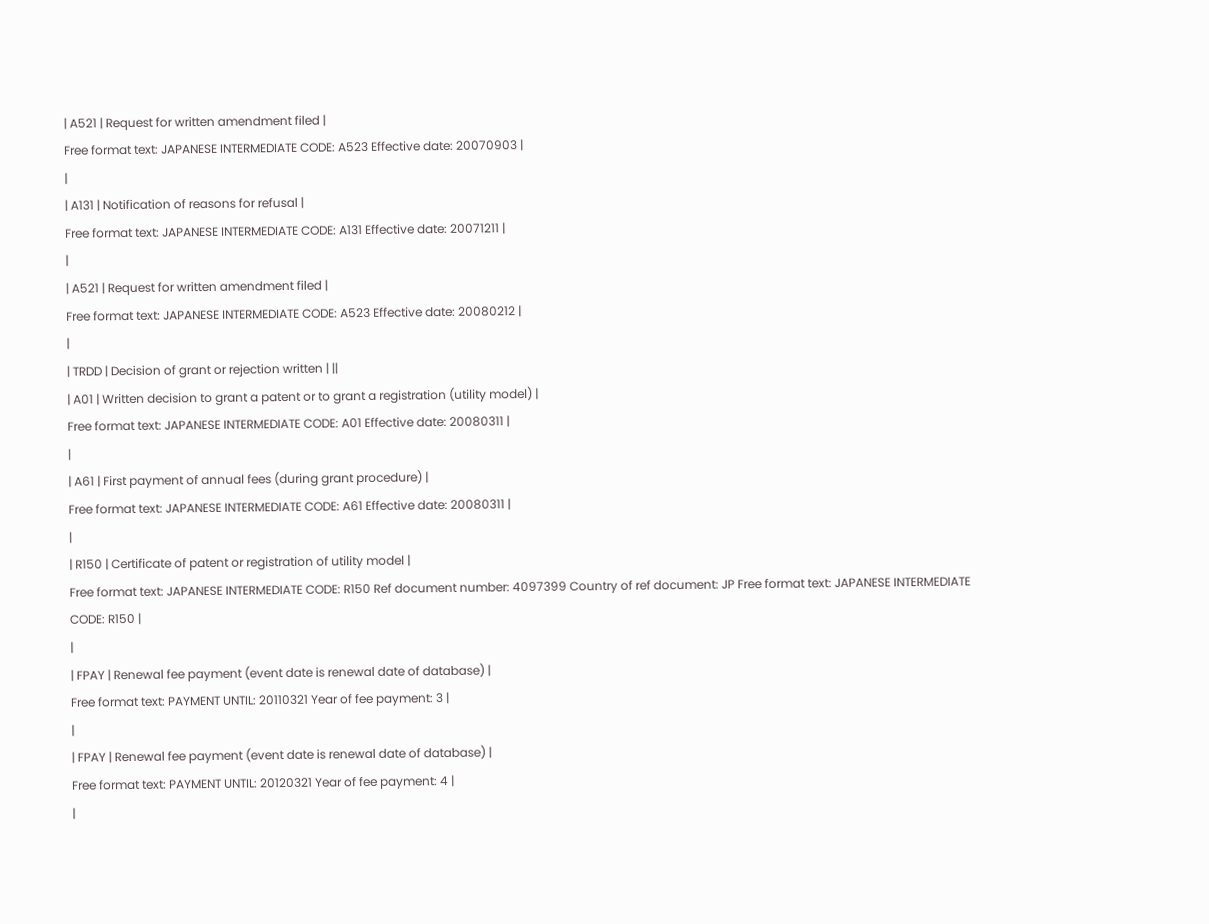| A521 | Request for written amendment filed |
Free format text: JAPANESE INTERMEDIATE CODE: A523 Effective date: 20070903 |
|
| A131 | Notification of reasons for refusal |
Free format text: JAPANESE INTERMEDIATE CODE: A131 Effective date: 20071211 |
|
| A521 | Request for written amendment filed |
Free format text: JAPANESE INTERMEDIATE CODE: A523 Effective date: 20080212 |
|
| TRDD | Decision of grant or rejection written | ||
| A01 | Written decision to grant a patent or to grant a registration (utility model) |
Free format text: JAPANESE INTERMEDIATE CODE: A01 Effective date: 20080311 |
|
| A61 | First payment of annual fees (during grant procedure) |
Free format text: JAPANESE INTERMEDIATE CODE: A61 Effective date: 20080311 |
|
| R150 | Certificate of patent or registration of utility model |
Free format text: JAPANESE INTERMEDIATE CODE: R150 Ref document number: 4097399 Country of ref document: JP Free format text: JAPANESE INTERMEDIATE CODE: R150 |
|
| FPAY | Renewal fee payment (event date is renewal date of database) |
Free format text: PAYMENT UNTIL: 20110321 Year of fee payment: 3 |
|
| FPAY | Renewal fee payment (event date is renewal date of database) |
Free format text: PAYMENT UNTIL: 20120321 Year of fee payment: 4 |
|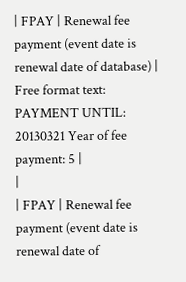| FPAY | Renewal fee payment (event date is renewal date of database) |
Free format text: PAYMENT UNTIL: 20130321 Year of fee payment: 5 |
|
| FPAY | Renewal fee payment (event date is renewal date of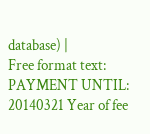database) |
Free format text: PAYMENT UNTIL: 20140321 Year of fee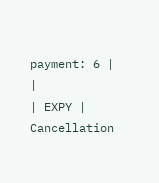payment: 6 |
|
| EXPY | Cancellation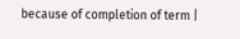because of completion of term |